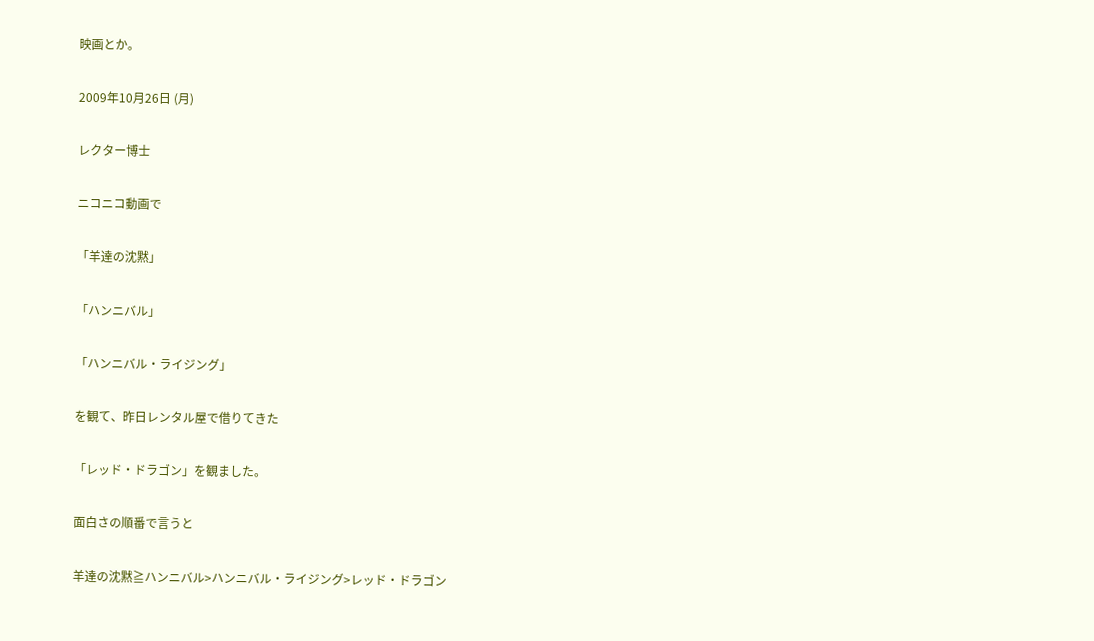映画とか。

2009年10月26日 (月)

レクター博士

ニコニコ動画で

「羊達の沈黙」

「ハンニバル」

「ハンニバル・ライジング」

を観て、昨日レンタル屋で借りてきた

「レッド・ドラゴン」を観ました。

面白さの順番で言うと

羊達の沈黙≧ハンニバル>ハンニバル・ライジング>レッド・ドラゴン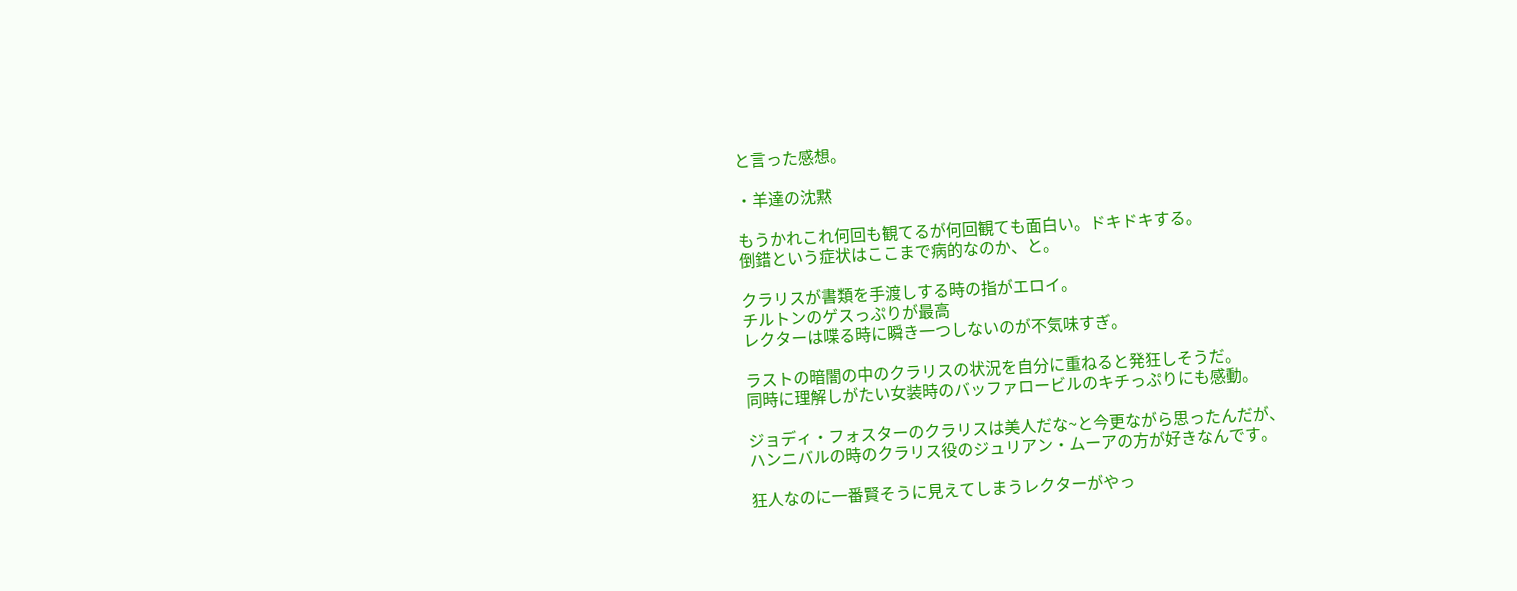と言った感想。

・羊達の沈黙

もうかれこれ何回も観てるが何回観ても面白い。ドキドキする。
倒錯という症状はここまで病的なのか、と。

クラリスが書類を手渡しする時の指がエロイ。
チルトンのゲスっぷりが最高
レクターは喋る時に瞬き一つしないのが不気味すぎ。

ラストの暗闇の中のクラリスの状況を自分に重ねると発狂しそうだ。
同時に理解しがたい女装時のバッファロービルのキチっぷりにも感動。

ジョディ・フォスターのクラリスは美人だな~と今更ながら思ったんだが、
ハンニバルの時のクラリス役のジュリアン・ムーアの方が好きなんです。

狂人なのに一番賢そうに見えてしまうレクターがやっ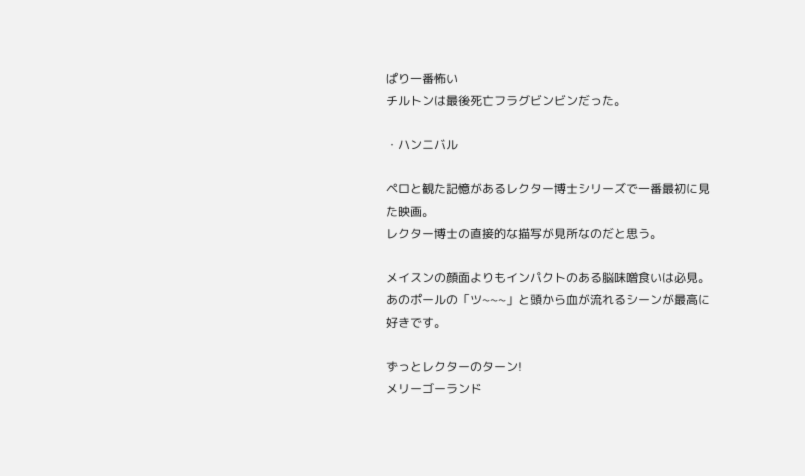ぱり一番怖い
チルトンは最後死亡フラグビンビンだった。

・ハンニバル

ペロと観た記憶があるレクター博士シリーズで一番最初に見た映画。
レクター博士の直接的な描写が見所なのだと思う。

メイスンの顔面よりもインパクトのある脳味噌食いは必見。
あのポールの「ツ~~~」と頭から血が流れるシーンが最高に好きです。

ずっとレクターのターン!
メリーゴーランド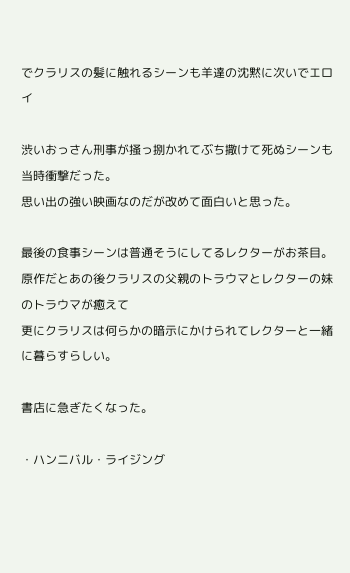でクラリスの髪に触れるシーンも羊達の沈黙に次いでエロイ

渋いおっさん刑事が掻っ捌かれてぶち撒けて死ぬシーンも当時衝撃だった。
思い出の強い映画なのだが改めて面白いと思った。

最後の食事シーンは普通そうにしてるレクターがお茶目。
原作だとあの後クラリスの父親のトラウマとレクターの妹のトラウマが癒えて
更にクラリスは何らかの暗示にかけられてレクターと一緒に暮らすらしい。

書店に急ぎたくなった。

・ハンニバル・ライジング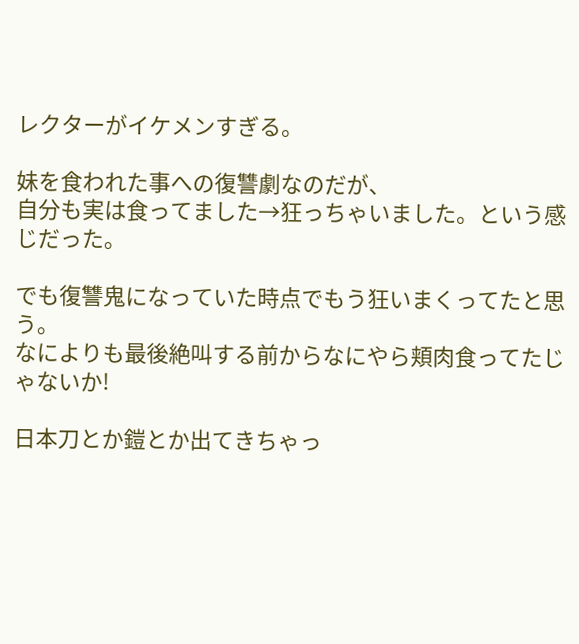レクターがイケメンすぎる。

妹を食われた事への復讐劇なのだが、
自分も実は食ってました→狂っちゃいました。という感じだった。

でも復讐鬼になっていた時点でもう狂いまくってたと思う。
なによりも最後絶叫する前からなにやら頬肉食ってたじゃないか!

日本刀とか鎧とか出てきちゃっ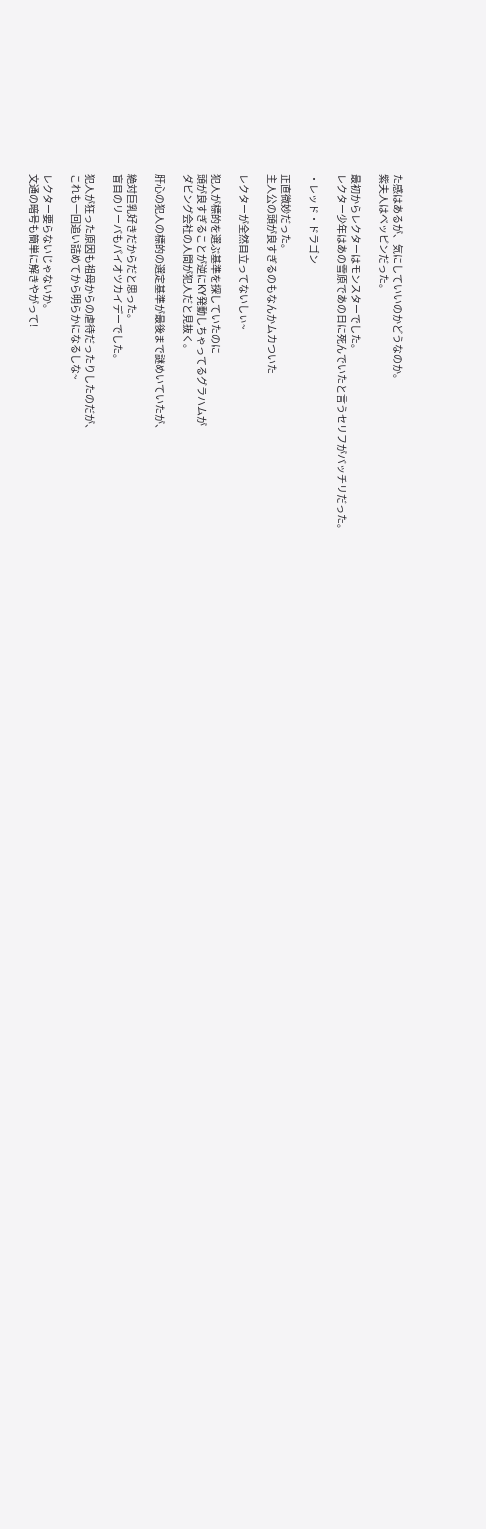た感はあるが、気にしていいのかどうなのか。
紫夫人はベッピンだった。

最初からレクターはモンスターでした。
レクター少年はあの雪原であの日に死んでいたと言うセリフがバッチリだった。

・レッド・ドラゴン

正直微妙だった。
主人公の頭が良すぎるのもなんかムカついた

レクターが全然目立ってないしぃ~

犯人が標的を選ぶ基準を探していたのに
頭が良すぎることが逆にKY発動しちゃってるグラハムが
ダビング会社の人間が犯人だと見抜く。

肝心の犯人の標的の選定基準が最後まで謎めいていたが、

絶対巨乳好きだからだと思った。
盲目のリーバもパイオツカイデーでした。

犯人が狂った原因も祖母からの虐待だったりしたのだが、
これも一回追い詰めてから明らかになるしな~

レクター要らないじゃないか。
文通の暗号も簡単に解きやがって!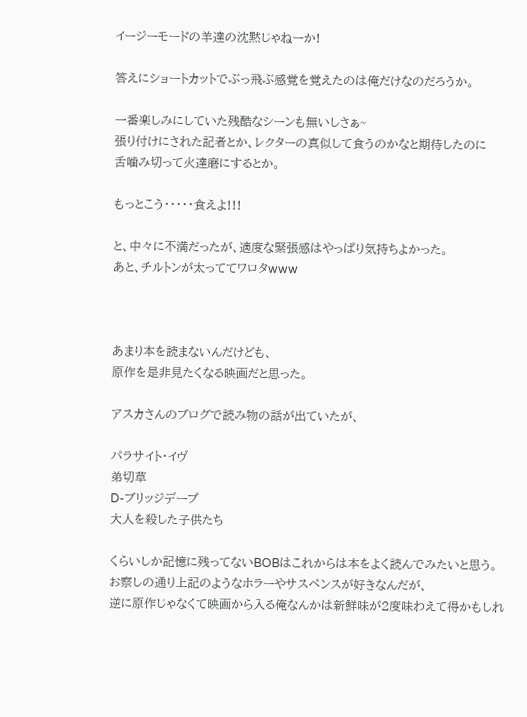イージーモードの羊達の沈黙じゃねーか!

答えにショートカットでぶっ飛ぶ感覚を覚えたのは俺だけなのだろうか。

一番楽しみにしていた残酷なシーンも無いしさぁ~
張り付けにされた記者とか、レクターの真似して食うのかなと期待したのに
舌噛み切って火達磨にするとか。

もっとこう・・・・・食えよ!!!

と、中々に不満だったが、適度な緊張感はやっぱり気持ちよかった。
あと、チルトンが太っててワロタwww



あまり本を読まないんだけども、
原作を是非見たくなる映画だと思った。

アスカさんのブログで読み物の話が出ていたが、

パラサイト・イヴ
弟切草
D-ブリッジデープ
大人を殺した子供たち

くらいしか記憶に残ってないBOBはこれからは本をよく読んでみたいと思う。
お察しの通り上記のようなホラーやサスペンスが好きなんだが、
逆に原作じゃなくて映画から入る俺なんかは新鮮味が2度味わえて得かもしれ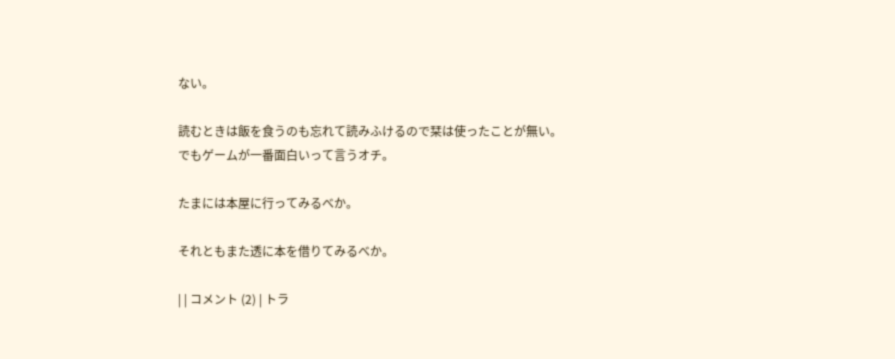ない。

読むときは飯を食うのも忘れて読みふけるので栞は使ったことが無い。
でもゲームが一番面白いって言うオチ。

たまには本屋に行ってみるべか。

それともまた透に本を借りてみるべか。

| | コメント (2) | トラ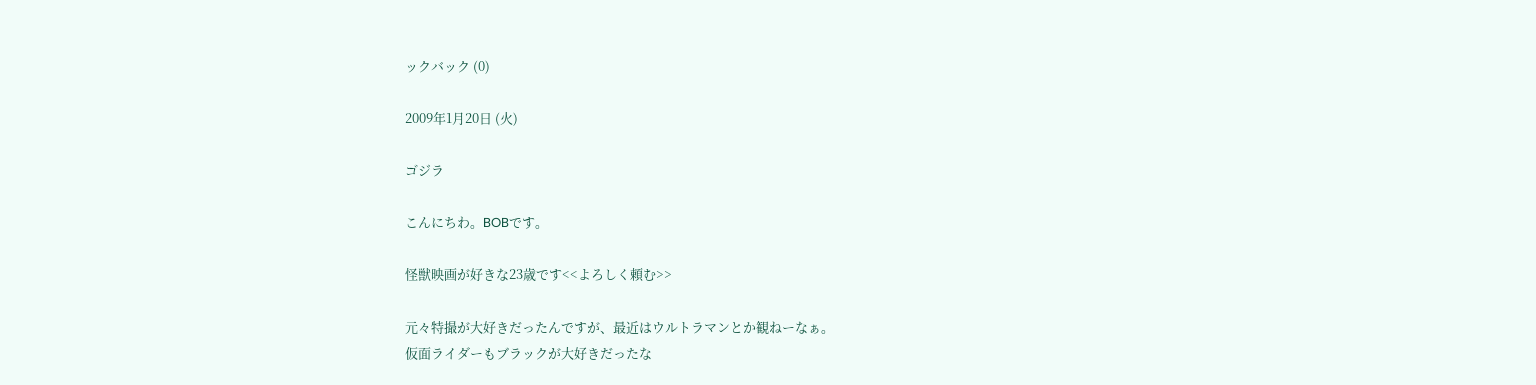ックバック (0)

2009年1月20日 (火)

ゴジラ

こんにちわ。BOBです。

怪獣映画が好きな23歳です<<よろしく頼む>>

元々特撮が大好きだったんですが、最近はウルトラマンとか観ねーなぁ。
仮面ライダーもブラックが大好きだったな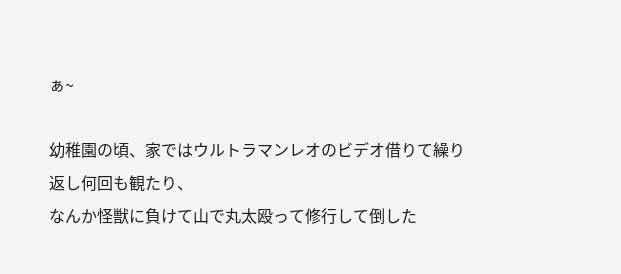ぁ~

幼稚園の頃、家ではウルトラマンレオのビデオ借りて繰り返し何回も観たり、
なんか怪獣に負けて山で丸太殴って修行して倒した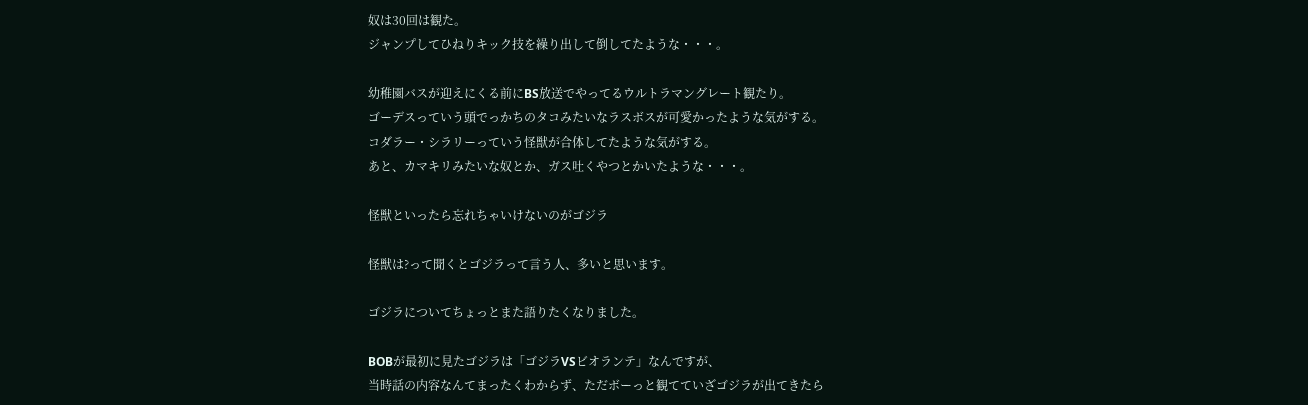奴は30回は観た。
ジャンプしてひねりキック技を繰り出して倒してたような・・・。

幼稚園バスが迎えにくる前にBS放送でやってるウルトラマングレート観たり。
ゴーデスっていう頭でっかちのタコみたいなラスボスが可愛かったような気がする。
コダラー・シラリーっていう怪獣が合体してたような気がする。
あと、カマキリみたいな奴とか、ガス吐くやつとかいたような・・・。

怪獣といったら忘れちゃいけないのがゴジラ

怪獣は?って聞くとゴジラって言う人、多いと思います。

ゴジラについてちょっとまた語りたくなりました。

BOBが最初に見たゴジラは「ゴジラVSビオランテ」なんですが、
当時話の内容なんてまったくわからず、ただボーっと観てていざゴジラが出てきたら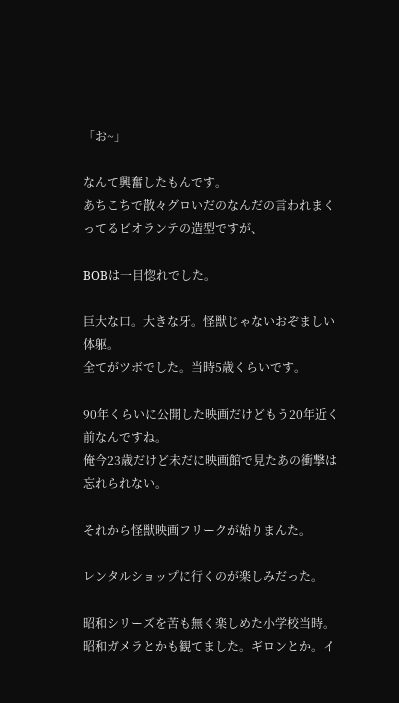「お~」

なんて興奮したもんです。
あちこちで散々グロいだのなんだの言われまくってるビオランテの造型ですが、

BOBは一目惚れでした。

巨大な口。大きな牙。怪獣じゃないおぞましい体躯。
全てがツボでした。当時5歳くらいです。

90年くらいに公開した映画だけどもう20年近く前なんですね。
俺今23歳だけど未だに映画館で見たあの衝撃は忘れられない。

それから怪獣映画フリークが始りまんた。

レンタルショップに行くのが楽しみだった。

昭和シリーズを苦も無く楽しめた小学校当時。
昭和ガメラとかも観てました。ギロンとか。イ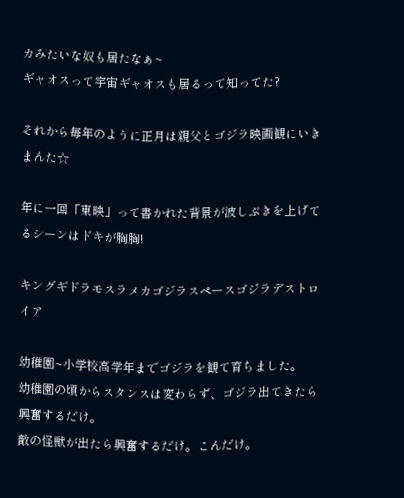カみたいな奴も居たなぁ~
ギャオスって宇宙ギャオスも居るって知ってた?

それから毎年のように正月は親父とゴジラ映画観にいきまんた☆

年に一回「東映」って書かれた背景が波しぶきを上げてるシーンはドキが胸胸!

キングギドラモスラメカゴジラスペースゴジラデストロイア

幼稚園~小学校高学年までゴジラを観て育ちました。
幼稚園の頃からスタンスは変わらず、ゴジラ出てきたら興奮するだけ。
敵の怪獣が出たら興奮するだけ。こんだけ。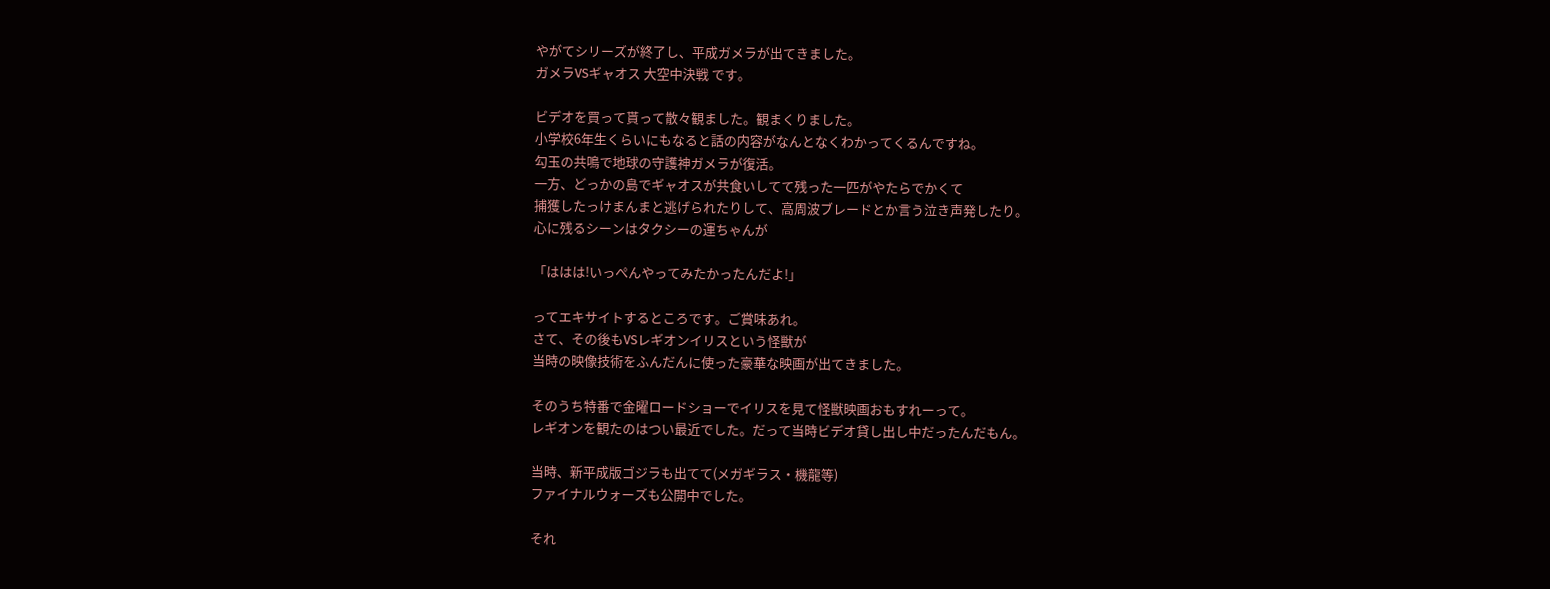やがてシリーズが終了し、平成ガメラが出てきました。
ガメラVSギャオス 大空中決戦 です。

ビデオを買って貰って散々観ました。観まくりました。
小学校6年生くらいにもなると話の内容がなんとなくわかってくるんですね。
勾玉の共鳴で地球の守護神ガメラが復活。
一方、どっかの島でギャオスが共食いしてて残った一匹がやたらでかくて
捕獲したっけまんまと逃げられたりして、高周波ブレードとか言う泣き声発したり。
心に残るシーンはタクシーの運ちゃんが

「ははは!いっぺんやってみたかったんだよ!」

ってエキサイトするところです。ご賞味あれ。
さて、その後もVSレギオンイリスという怪獣が
当時の映像技術をふんだんに使った豪華な映画が出てきました。

そのうち特番で金曜ロードショーでイリスを見て怪獣映画おもすれーって。
レギオンを観たのはつい最近でした。だって当時ビデオ貸し出し中だったんだもん。

当時、新平成版ゴジラも出てて(メガギラス・機龍等)
ファイナルウォーズも公開中でした。

それ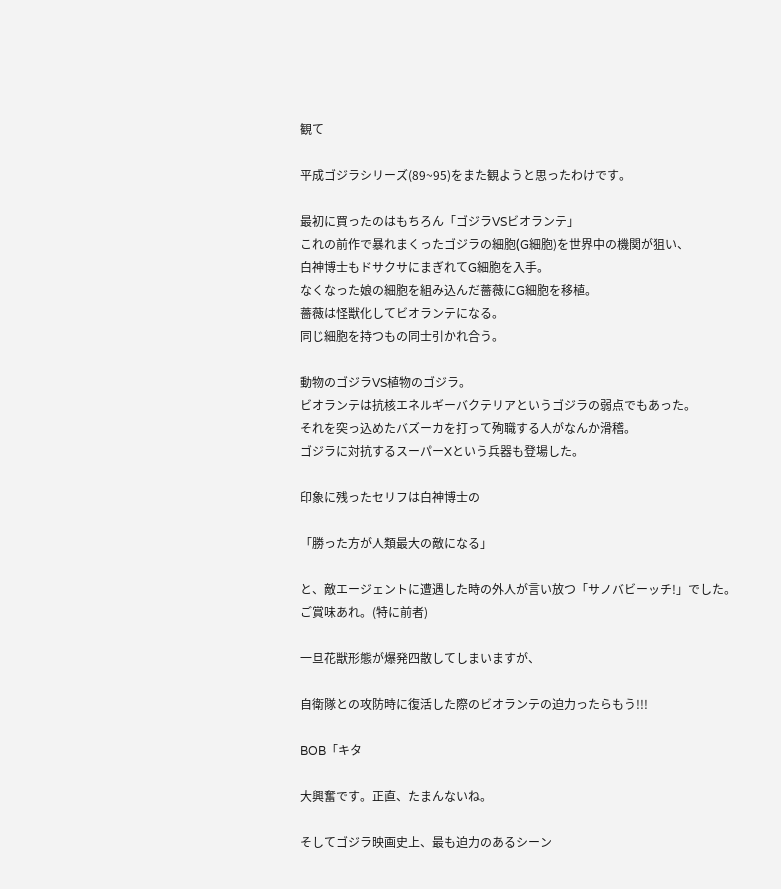観て

平成ゴジラシリーズ(89~95)をまた観ようと思ったわけです。

最初に買ったのはもちろん「ゴジラVSビオランテ」
これの前作で暴れまくったゴジラの細胞(G細胞)を世界中の機関が狙い、
白神博士もドサクサにまぎれてG細胞を入手。
なくなった娘の細胞を組み込んだ薔薇にG細胞を移植。
薔薇は怪獣化してビオランテになる。
同じ細胞を持つもの同士引かれ合う。

動物のゴジラVS植物のゴジラ。
ビオランテは抗核エネルギーバクテリアというゴジラの弱点でもあった。
それを突っ込めたバズーカを打って殉職する人がなんか滑稽。
ゴジラに対抗するスーパーXという兵器も登場した。

印象に残ったセリフは白神博士の

「勝った方が人類最大の敵になる」

と、敵エージェントに遭遇した時の外人が言い放つ「サノバビーッチ!」でした。
ご賞味あれ。(特に前者)

一旦花獣形態が爆発四散してしまいますが、

自衛隊との攻防時に復活した際のビオランテの迫力ったらもう!!!

BOB「キタ

大興奮です。正直、たまんないね。

そしてゴジラ映画史上、最も迫力のあるシーン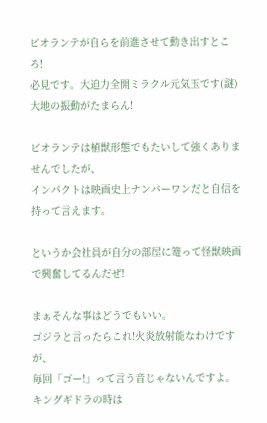ビオランテが自らを前進させて動き出すところ!
必見です。大迫力全開ミラクル元気玉です(謎)
大地の振動がたまらん!

ビオランテは植獣形態でもたいして強くありませんでしたが、
インパクトは映画史上ナンバーワンだと自信を持って言えます。

というか会社員が自分の部屋に篭って怪獣映画で興奮してるんだぜ!

まぁそんな事はどうでもいい。
ゴジラと言ったらこれ!火炎放射能なわけですが、
毎回「ゴー!」って言う音じゃないんですよ。
キングギドラの時は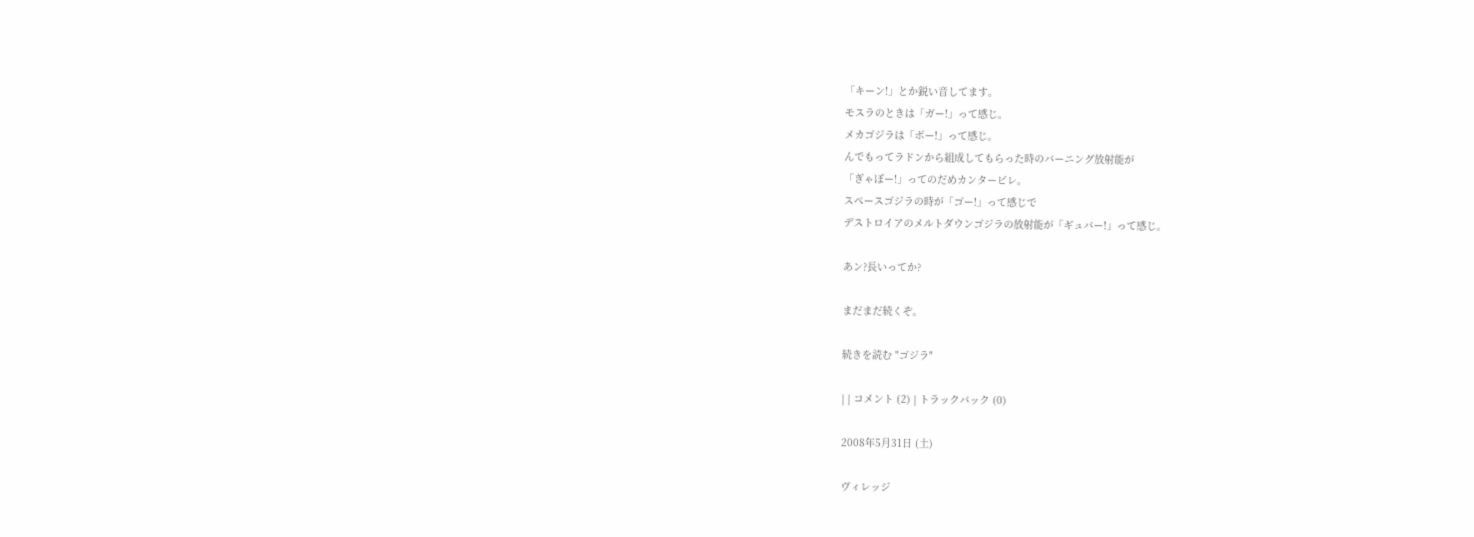「キーン!」とか鋭い音してます。
モスラのときは「ガー!」って感じ。
メカゴジラは「ボー!」って感じ。
んでもってラドンから組成してもらった時のバーニング放射能が
「ぎゃぼー!」ってのだめカンタービレ。
スペースゴジラの時が「ゴー!」って感じで
デストロイアのメルトダウンゴジラの放射能が「ギュバー!」って感じ。

あン?長いってか?

まだまだ続くぞ。

続きを読む "ゴジラ"

| | コメント (2) | トラックバック (0)

2008年5月31日 (土)

ヴィレッジ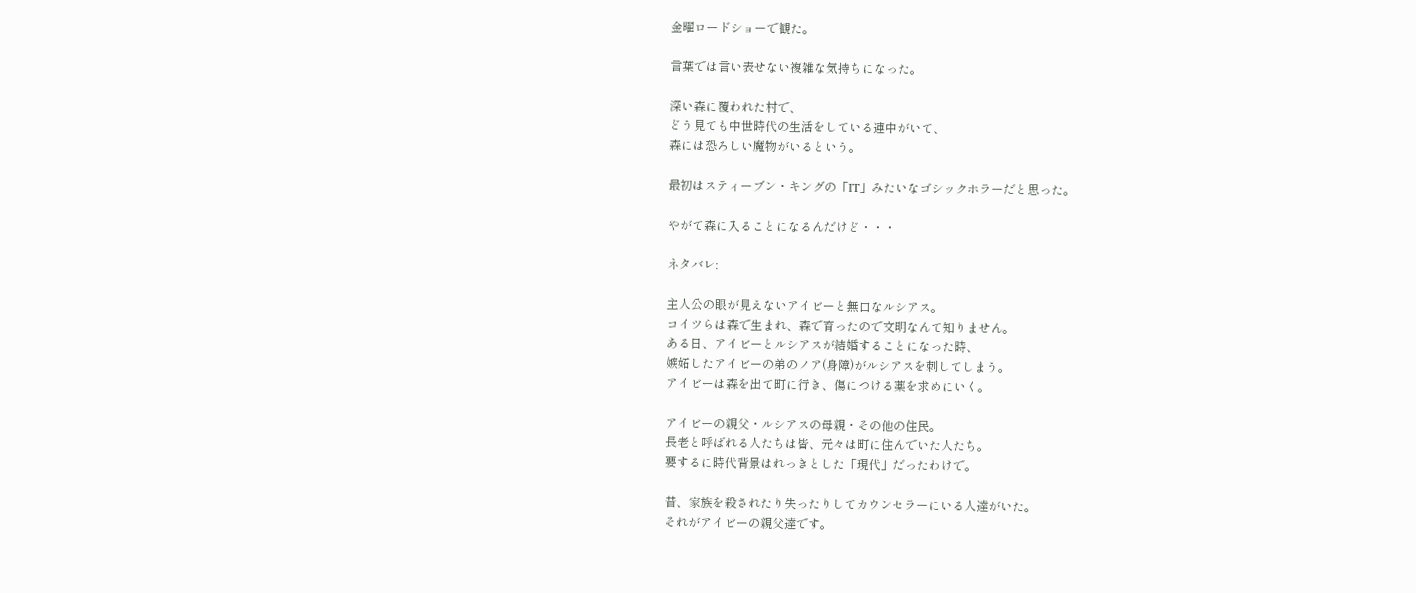金曜ロードショーで観た。

言葉では言い表せない複雑な気持ちになった。

深い森に覆われた村で、
どう見ても中世時代の生活をしている連中がいて、
森には恐ろしい魔物がいるという。

最初はスティーブン・キングの「IT」みたいなゴシックホラーだと思った。

やがて森に入ることになるんだけど・・・

ネタバレ:

主人公の眼が見えないアイビーと無口なルシアス。
コイツらは森で生まれ、森で育ったので文明なんて知りません。
ある日、アイビーとルシアスが結婚することになった時、
嫉妬したアイビーの弟のノア(身障)がルシアスを刺してしまう。
アイビーは森を出て町に行き、傷につける薬を求めにいく。

アイビーの親父・ルシアスの母親・その他の住民。
長老と呼ばれる人たちは皆、元々は町に住んでいた人たち。
要するに時代背景はれっきとした「現代」だったわけで。

昔、家族を殺されたり失ったりしてカウンセラーにいる人達がいた。
それがアイビーの親父達です。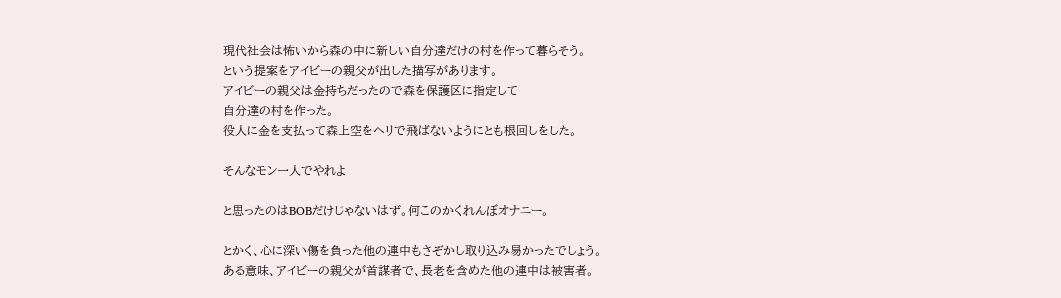現代社会は怖いから森の中に新しい自分達だけの村を作って暮らそう。
という提案をアイビーの親父が出した描写があります。
アイビーの親父は金持ちだったので森を保護区に指定して
自分達の村を作った。
役人に金を支払って森上空をヘリで飛ばないようにとも根回しをした。

そんなモン一人でやれよ

と思ったのはBOBだけじゃないはず。何このかくれんぼオナニー。

とかく、心に深い傷を負った他の連中もさぞかし取り込み易かったでしょう。
ある意味、アイビーの親父が首謀者で、長老を含めた他の連中は被害者。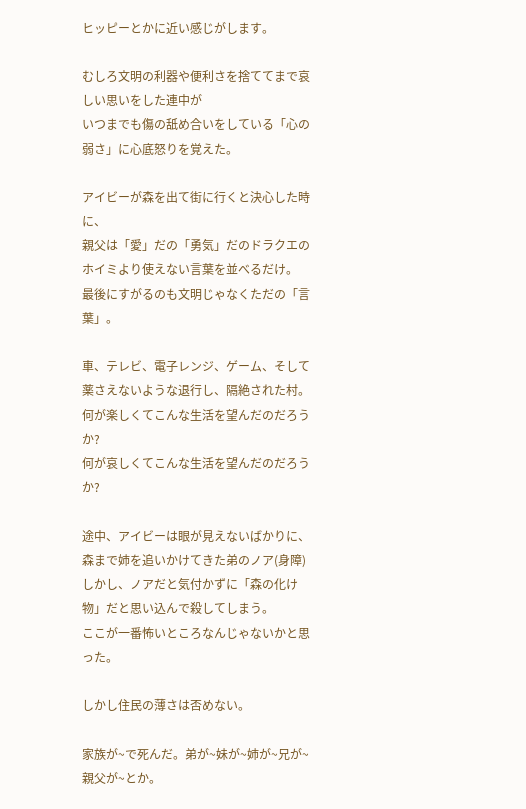ヒッピーとかに近い感じがします。

むしろ文明の利器や便利さを捨ててまで哀しい思いをした連中が
いつまでも傷の舐め合いをしている「心の弱さ」に心底怒りを覚えた。

アイビーが森を出て街に行くと決心した時に、
親父は「愛」だの「勇気」だのドラクエのホイミより使えない言葉を並べるだけ。
最後にすがるのも文明じゃなくただの「言葉」。

車、テレビ、電子レンジ、ゲーム、そして薬さえないような退行し、隔絶された村。
何が楽しくてこんな生活を望んだのだろうか?
何が哀しくてこんな生活を望んだのだろうか?

途中、アイビーは眼が見えないばかりに、
森まで姉を追いかけてきた弟のノア(身障)
しかし、ノアだと気付かずに「森の化け物」だと思い込んで殺してしまう。
ここが一番怖いところなんじゃないかと思った。

しかし住民の薄さは否めない。

家族が~で死んだ。弟が~妹が~姉が~兄が~親父が~とか。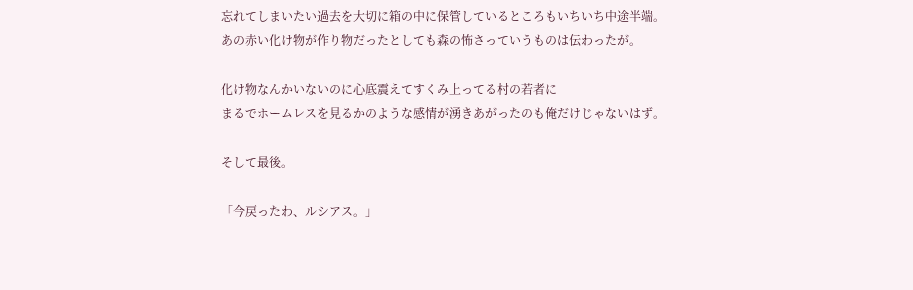忘れてしまいたい過去を大切に箱の中に保管しているところもいちいち中途半端。
あの赤い化け物が作り物だったとしても森の怖さっていうものは伝わったが。

化け物なんかいないのに心底震えてすくみ上ってる村の若者に
まるでホームレスを見るかのような感情が湧きあがったのも俺だけじゃないはず。

そして最後。

「今戻ったわ、ルシアス。」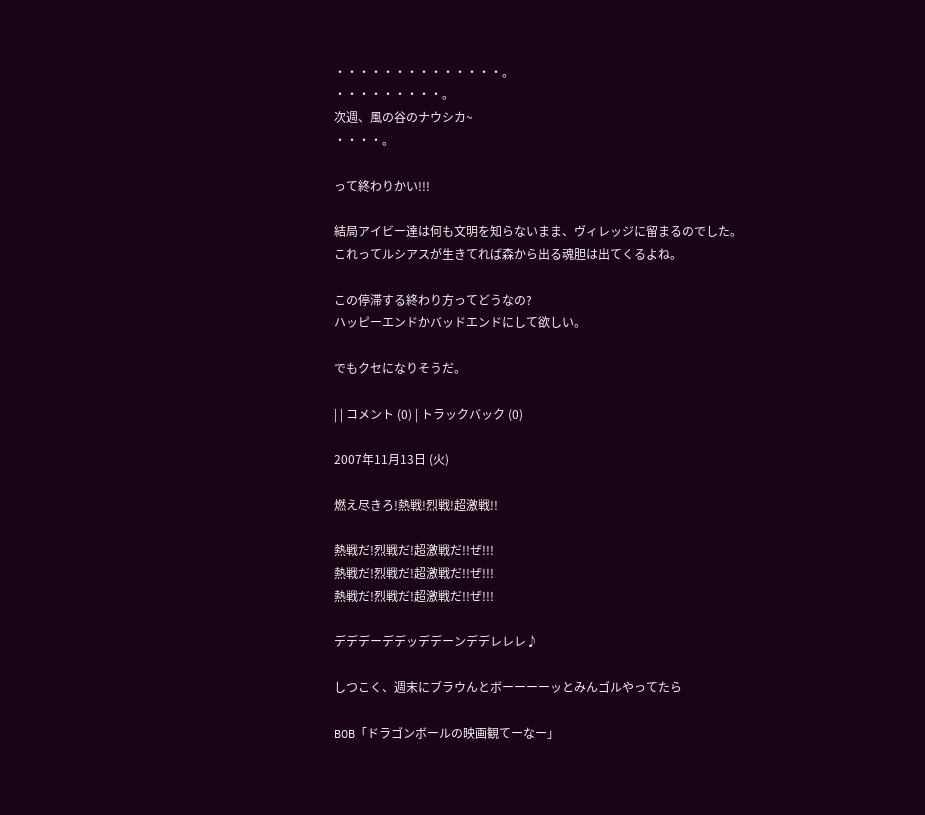・・・・・・・・・・・・・・。
・・・・・・・・・。
次週、風の谷のナウシカ~
・・・・。

って終わりかい!!!

結局アイビー達は何も文明を知らないまま、ヴィレッジに留まるのでした。
これってルシアスが生きてれば森から出る魂胆は出てくるよね。

この停滞する終わり方ってどうなの?
ハッピーエンドかバッドエンドにして欲しい。

でもクセになりそうだ。

| | コメント (0) | トラックバック (0)

2007年11月13日 (火)

燃え尽きろ!熱戦!烈戦!超激戦!!

熱戦だ!烈戦だ!超激戦だ!!ぜ!!!
熱戦だ!烈戦だ!超激戦だ!!ぜ!!!
熱戦だ!烈戦だ!超激戦だ!!ぜ!!!

デデデーデデッデデーンデデレレレ♪

しつこく、週末にブラウんとボーーーーッとみんゴルやってたら

BOB「ドラゴンボールの映画観てーなー」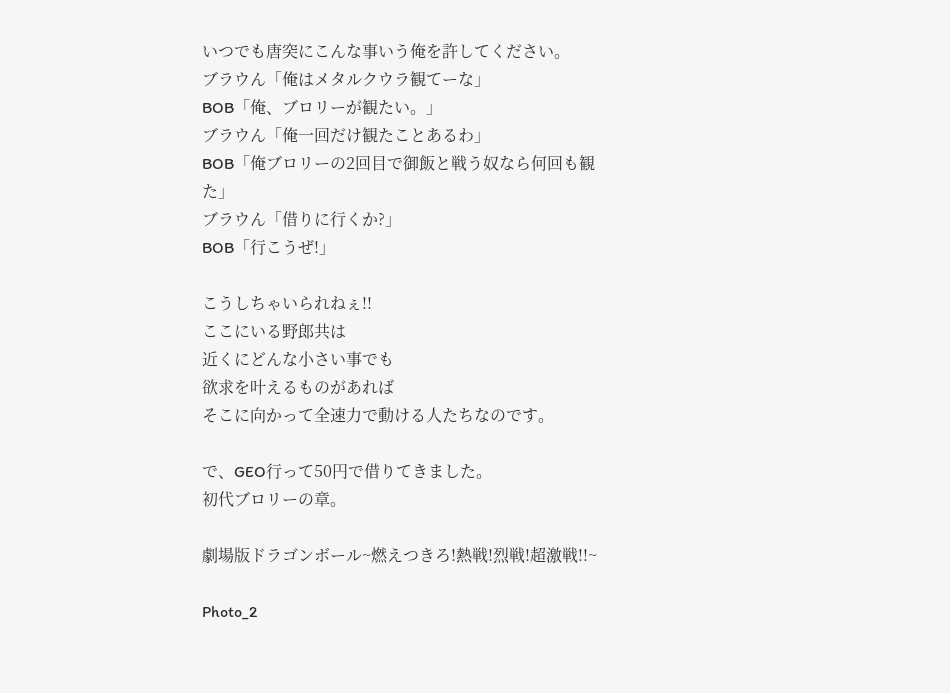いつでも唐突にこんな事いう俺を許してください。
ブラウん「俺はメタルクウラ観てーな」
BOB「俺、ブロリーが観たい。」
ブラウん「俺一回だけ観たことあるわ」
BOB「俺ブロリーの2回目で御飯と戦う奴なら何回も観た」
ブラウん「借りに行くか?」
BOB「行こうぜ!」

こうしちゃいられねぇ!!
ここにいる野郎共は
近くにどんな小さい事でも
欲求を叶えるものがあれば
そこに向かって全速力で動ける人たちなのです。

で、GEO行って50円で借りてきました。
初代ブロリーの章。

劇場版ドラゴンボール~燃えつきろ!熱戦!烈戦!超激戦!!~

Photo_2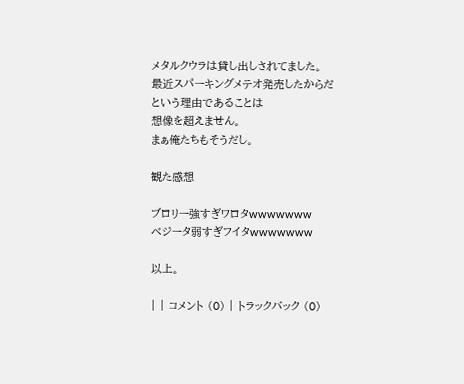メタルクウラは貸し出しされてました。
最近スパーキングメテオ発売したからだという理由であることは
想像を超えません。
まぁ俺たちもそうだし。

観た感想

ブロリー強すぎワロタwwwwwww
ベジータ弱すぎフイタwwwwwww

以上。

| | コメント (0) | トラックバック (0)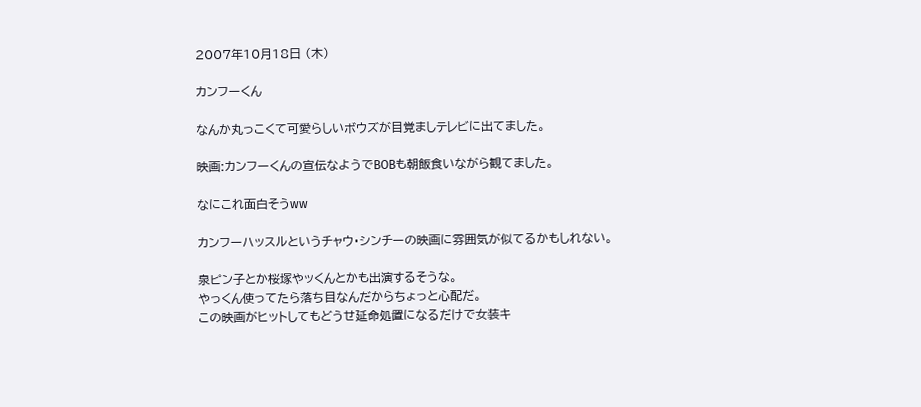2007年10月18日 (木)

カンフーくん

なんか丸っこくて可愛らしいボウズが目覚ましテレビに出てました。

映画:カンフーくんの宣伝なようでBOBも朝飯食いながら観てました。

なにこれ面白そうww

カンフーハッスルというチャウ・シンチーの映画に雰囲気が似てるかもしれない。

泉ピン子とか桜塚やッくんとかも出演するそうな。
やっくん使ってたら落ち目なんだからちょっと心配だ。
この映画がヒットしてもどうせ延命処置になるだけで女装キ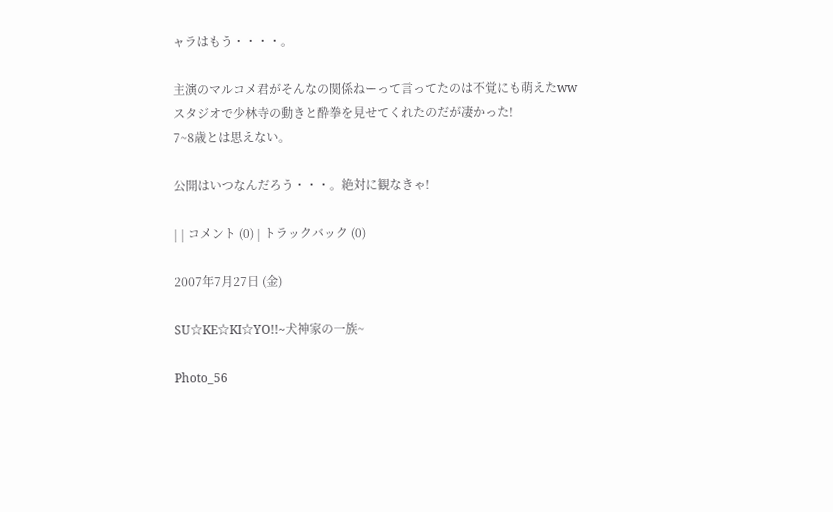ャラはもう・・・・。

主演のマルコメ君がそんなの関係ねーって言ってたのは不覚にも萌えたww
スタジオで少林寺の動きと酔拳を見せてくれたのだが凄かった!
7~8歳とは思えない。

公開はいつなんだろう・・・。絶対に観なきゃ!

| | コメント (0) | トラックバック (0)

2007年7月27日 (金)

SU☆KE☆KI☆YO!!~犬神家の一族~

Photo_56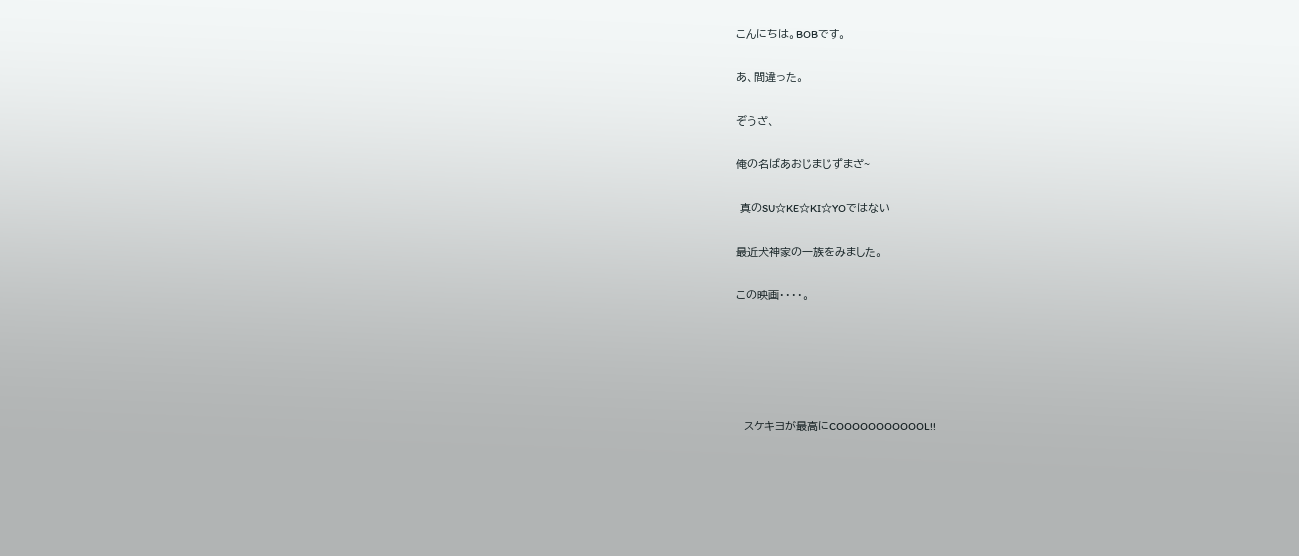こんにちは。BOBです。

あ、間違った。

ぞうざ、

俺の名ばあおじまじずまざ~

 真のSU☆KE☆KI☆YOではない

最近犬神家の一族をみました。

この映画・・・・。





  スケキヨが最高にCOOOOOOOOOOOL!!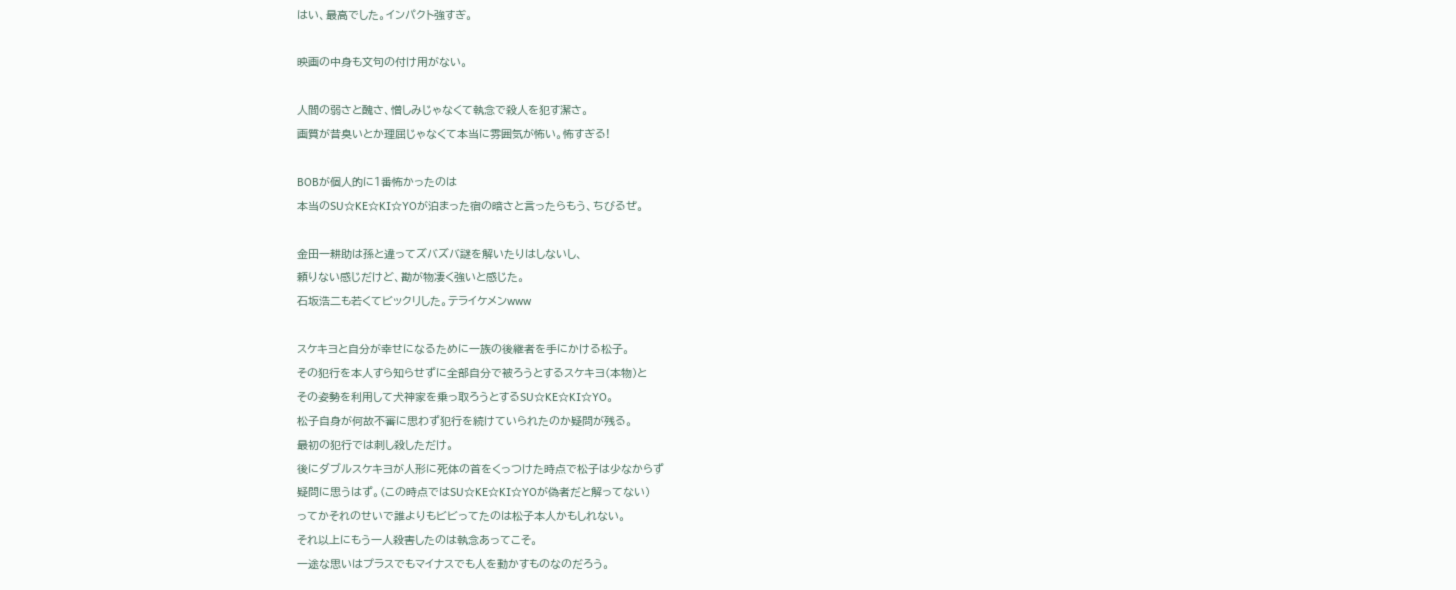はい、最高でした。インパクト強すぎ。

映画の中身も文句の付け用がない。

人間の弱さと醜さ、憎しみじゃなくて執念で殺人を犯す潔さ。
画質が昔臭いとか理屈じゃなくて本当に雰囲気が怖い。怖すぎる!

BOBが個人的に1番怖かったのは
本当のSU☆KE☆KI☆YOが泊まった宿の暗さと言ったらもう、ちびるぜ。

金田一耕助は孫と違ってズバズバ謎を解いたりはしないし、
頼りない感じだけど、勘が物凄く強いと感じた。
石坂浩二も若くてビックリした。テライケメンwww

スケキヨと自分が幸せになるために一族の後継者を手にかける松子。
その犯行を本人すら知らせずに全部自分で被ろうとするスケキヨ(本物)と
その姿勢を利用して犬神家を乗っ取ろうとするSU☆KE☆KI☆YO。
松子自身が何故不審に思わず犯行を続けていられたのか疑問が残る。
最初の犯行では刺し殺しただけ。
後にダブルスケキヨが人形に死体の首をくっつけた時点で松子は少なからず
疑問に思うはず。(この時点ではSU☆KE☆KI☆YOが偽者だと解ってない)
ってかそれのせいで誰よりもビビってたのは松子本人かもしれない。
それ以上にもう一人殺害したのは執念あってこそ。
一途な思いはプラスでもマイナスでも人を動かすものなのだろう。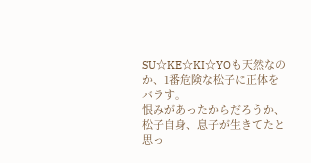SU☆KE☆KI☆YOも天然なのか、1番危険な松子に正体をバラす。
恨みがあったからだろうか、松子自身、息子が生きてたと思っ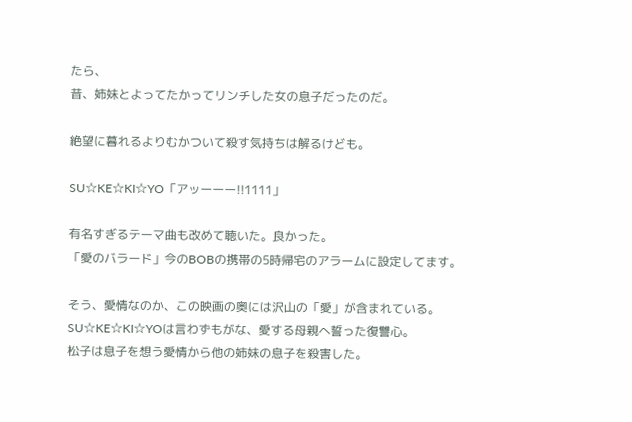たら、
昔、姉妹とよってたかってリンチした女の息子だったのだ。

絶望に暮れるよりむかついて殺す気持ちは解るけども。

SU☆KE☆KI☆YO「アッーーー!!1111」

有名すぎるテーマ曲も改めて聴いた。良かった。
「愛のバラード」今のBOBの携帯の5時帰宅のアラームに設定してます。

そう、愛情なのか、この映画の奥には沢山の「愛」が含まれている。
SU☆KE☆KI☆YOは言わずもがな、愛する母親へ誓った復讐心。
松子は息子を想う愛情から他の姉妹の息子を殺害した。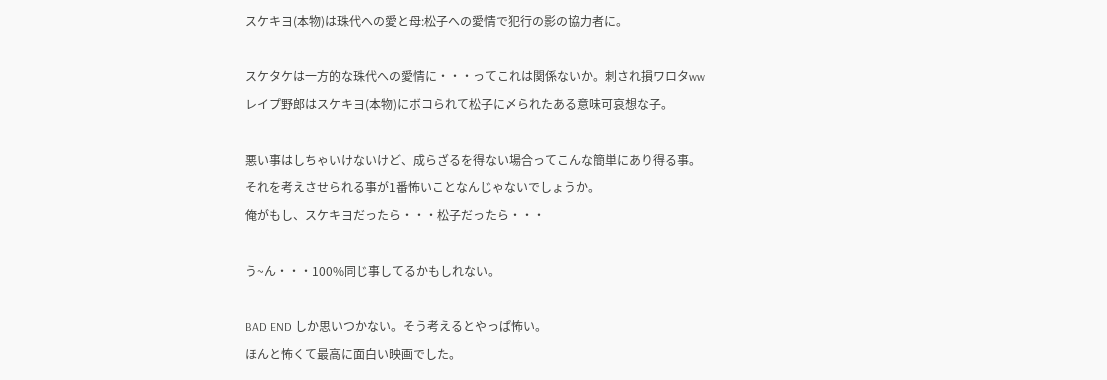スケキヨ(本物)は珠代への愛と母:松子への愛情で犯行の影の協力者に。

スケタケは一方的な珠代への愛情に・・・ってこれは関係ないか。刺され損ワロタww
レイプ野郎はスケキヨ(本物)にボコられて松子に〆られたある意味可哀想な子。

悪い事はしちゃいけないけど、成らざるを得ない場合ってこんな簡単にあり得る事。
それを考えさせられる事が1番怖いことなんじゃないでしょうか。
俺がもし、スケキヨだったら・・・松子だったら・・・

う~ん・・・100%同じ事してるかもしれない。

BAD END しか思いつかない。そう考えるとやっぱ怖い。
ほんと怖くて最高に面白い映画でした。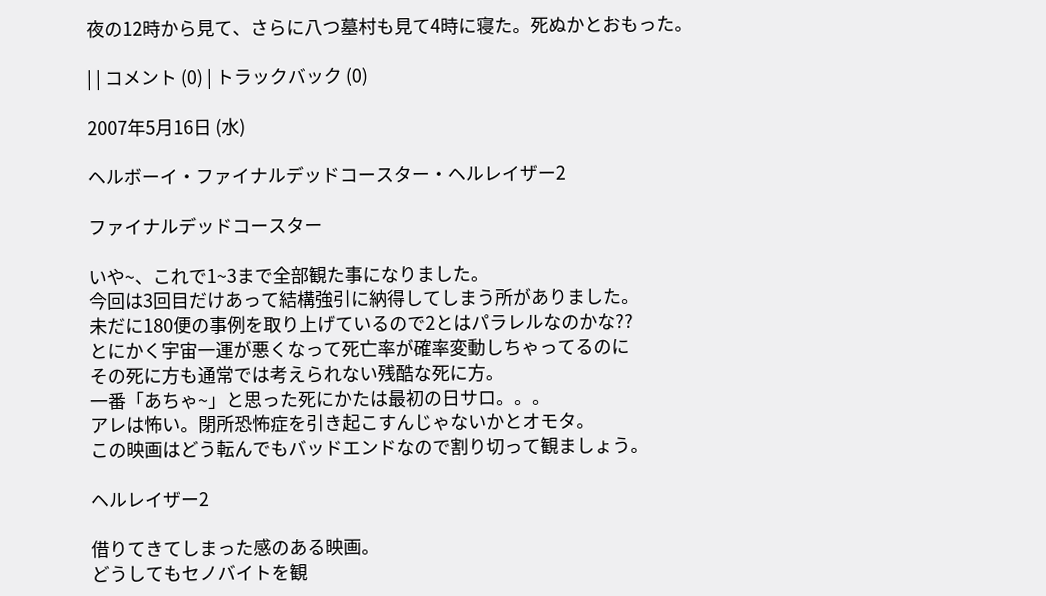夜の12時から見て、さらに八つ墓村も見て4時に寝た。死ぬかとおもった。

| | コメント (0) | トラックバック (0)

2007年5月16日 (水)

ヘルボーイ・ファイナルデッドコースター・ヘルレイザー2

ファイナルデッドコースター

いや~、これで1~3まで全部観た事になりました。
今回は3回目だけあって結構強引に納得してしまう所がありました。
未だに180便の事例を取り上げているので2とはパラレルなのかな??
とにかく宇宙一運が悪くなって死亡率が確率変動しちゃってるのに
その死に方も通常では考えられない残酷な死に方。
一番「あちゃ~」と思った死にかたは最初の日サロ。。。
アレは怖い。閉所恐怖症を引き起こすんじゃないかとオモタ。
この映画はどう転んでもバッドエンドなので割り切って観ましょう。

ヘルレイザー2

借りてきてしまった感のある映画。
どうしてもセノバイトを観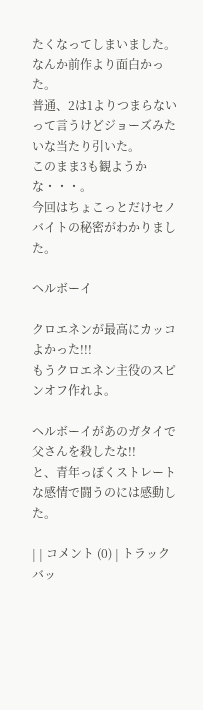たくなってしまいました。
なんか前作より面白かった。
普通、2は1よりつまらないって言うけどジョーズみたいな当たり引いた。
このまま3も観ようかな・・・。
今回はちょこっとだけセノバイトの秘密がわかりました。

ヘルボーイ

クロエネンが最高にカッコよかった!!!
もうクロエネン主役のスピンオフ作れよ。

ヘルボーイがあのガタイで父さんを殺したな!!
と、青年っぽくストレートな感情で闘うのには感動した。

| | コメント (0) | トラックバッ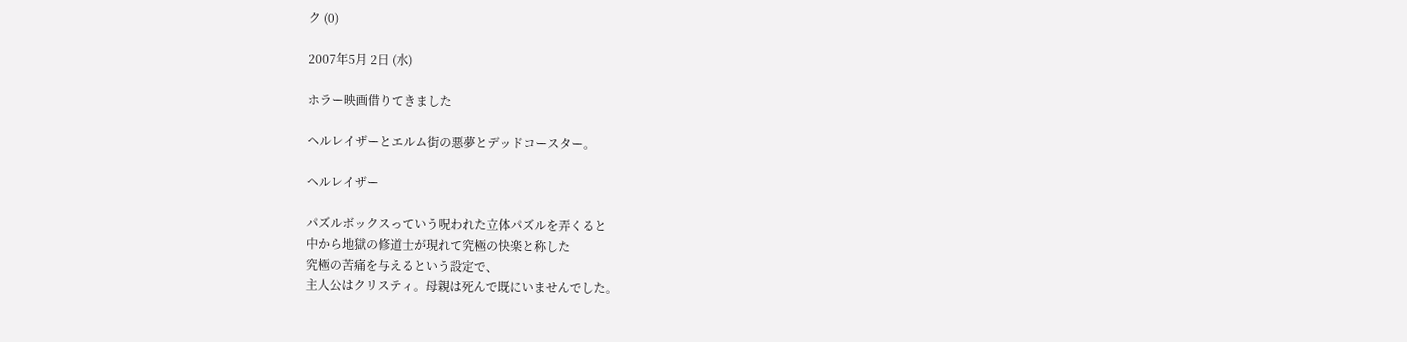ク (0)

2007年5月 2日 (水)

ホラー映画借りてきました

ヘルレイザーとエルム街の悪夢とデッドコースター。

ヘルレイザー

パズルボックスっていう呪われた立体パズルを弄くると
中から地獄の修道士が現れて究極の快楽と称した
究極の苦痛を与えるという設定で、
主人公はクリスティ。母親は死んで既にいませんでした。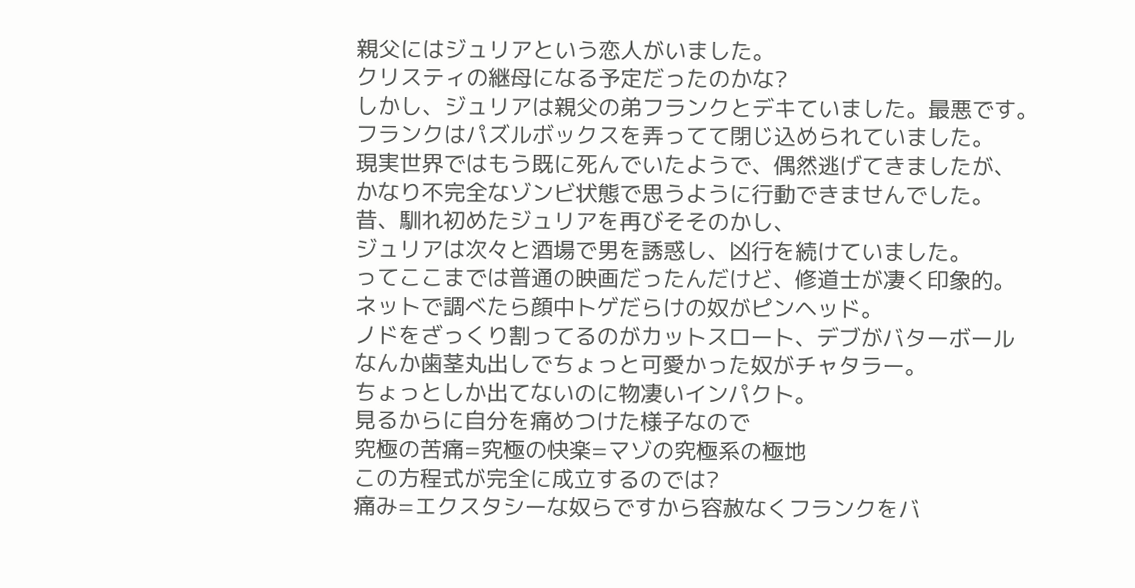親父にはジュリアという恋人がいました。
クリスティの継母になる予定だったのかな?
しかし、ジュリアは親父の弟フランクとデキていました。最悪です。
フランクはパズルボックスを弄ってて閉じ込められていました。
現実世界ではもう既に死んでいたようで、偶然逃げてきましたが、
かなり不完全なゾンビ状態で思うように行動できませんでした。
昔、馴れ初めたジュリアを再びそそのかし、
ジュリアは次々と酒場で男を誘惑し、凶行を続けていました。
ってここまでは普通の映画だったんだけど、修道士が凄く印象的。
ネットで調べたら顔中トゲだらけの奴がピンヘッド。
ノドをざっくり割ってるのがカットスロート、デブがバターボール
なんか歯茎丸出しでちょっと可愛かった奴がチャタラー。
ちょっとしか出てないのに物凄いインパクト。
見るからに自分を痛めつけた様子なので
究極の苦痛=究極の快楽=マゾの究極系の極地
この方程式が完全に成立するのでは?
痛み=エクスタシーな奴らですから容赦なくフランクをバ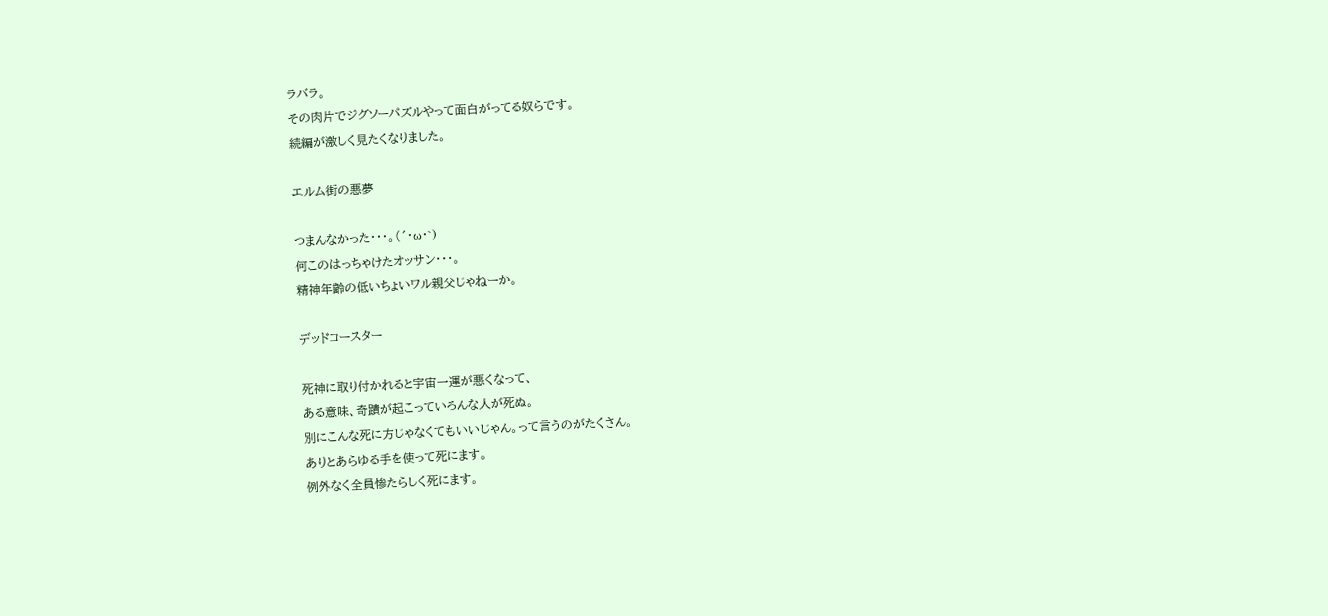ラバラ。
その肉片でジグソーパズルやって面白がってる奴らです。
続編が激しく見たくなりました。

エルム街の悪夢

つまんなかった・・・。(´・ω・`)
何このはっちゃけたオッサン・・・。
精神年齢の低いちょいワル親父じゃねーか。

デッドコースター

死神に取り付かれると宇宙一運が悪くなって、
ある意味、奇蹟が起こっていろんな人が死ぬ。
別にこんな死に方じゃなくてもいいじゃん。って言うのがたくさん。
ありとあらゆる手を使って死にます。
例外なく全員惨たらしく死にます。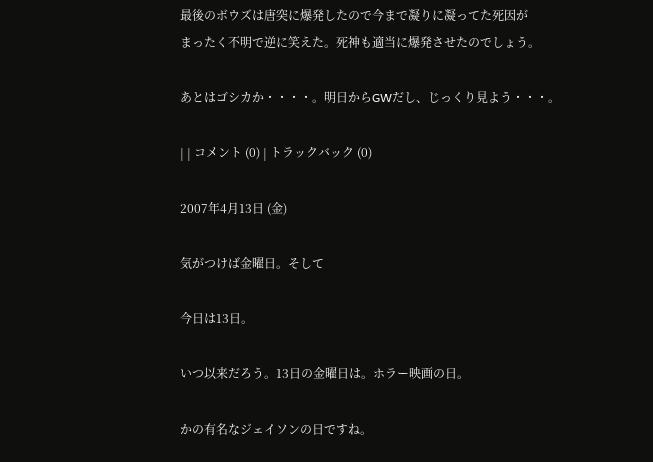最後のボウズは唐突に爆発したので今まで凝りに凝ってた死因が
まったく不明で逆に笑えた。死神も適当に爆発させたのでしょう。

あとはゴシカか・・・・。明日からGWだし、じっくり見よう・・・。

| | コメント (0) | トラックバック (0)

2007年4月13日 (金)

気がつけば金曜日。そして

今日は13日。

いつ以来だろう。13日の金曜日は。ホラー映画の日。

かの有名なジェイソンの日ですね。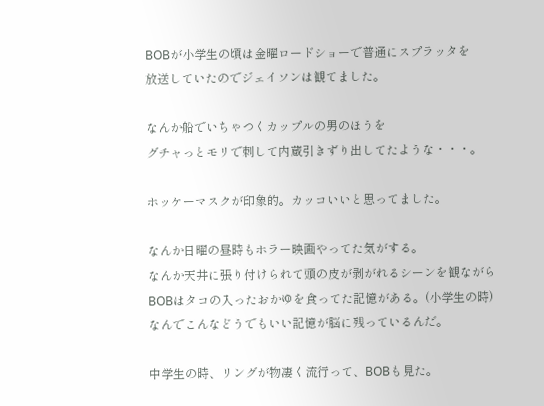BOBが小学生の頃は金曜ロードショーで普通にスプラッタを
放送していたのでジェイソンは観てました。

なんか船でいちゃつくカップルの男のほうを
グチャっとモリで刺して内蔵引きずり出してたような・・・。

ホッケーマスクが印象的。カッコいいと思ってました。

なんか日曜の昼時もホラー映画やってた気がする。
なんか天井に張り付けられて頭の皮が剥がれるシーンを観ながら
BOBはタコの入ったおかゆを食ってた記憶がある。(小学生の時)
なんでこんなどうでもいい記憶が脳に残っているんだ。

中学生の時、リングが物凄く流行って、BOBも見た。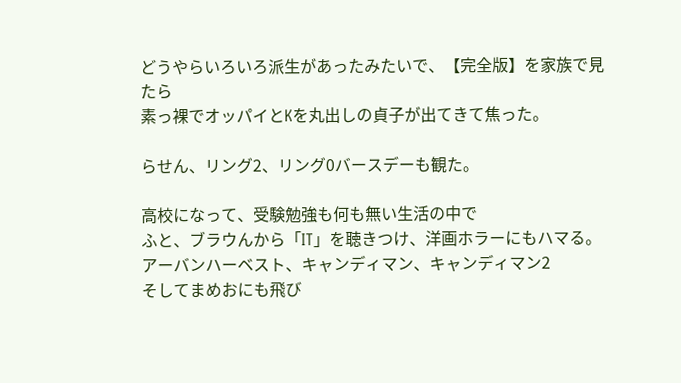どうやらいろいろ派生があったみたいで、【完全版】を家族で見たら
素っ裸でオッパイとKを丸出しの貞子が出てきて焦った。

らせん、リング2、リング0バースデーも観た。

高校になって、受験勉強も何も無い生活の中で
ふと、ブラウんから「IT」を聴きつけ、洋画ホラーにもハマる。
アーバンハーベスト、キャンディマン、キャンディマン2
そしてまめおにも飛び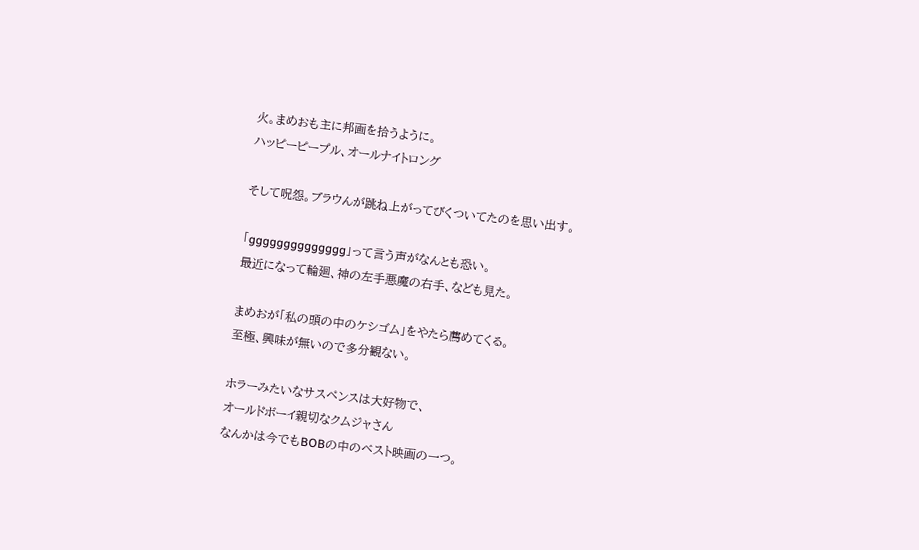火。まめおも主に邦画を拾うように。
ハッピーピープル、オールナイトロング

そして呪怨。ブラウんが跳ね上がってびくついてたのを思い出す。

「gggggggggggggg」って言う声がなんとも恐い。
最近になって輪廻、神の左手悪魔の右手、なども見た。

まめおが「私の頭の中のケシゴム」をやたら薦めてくる。
至極、興味が無いので多分観ない。

ホラーみたいなサスペンスは大好物で、
オールドボーイ親切なクムジャさん
なんかは今でもBOBの中のベスト映画の一つ。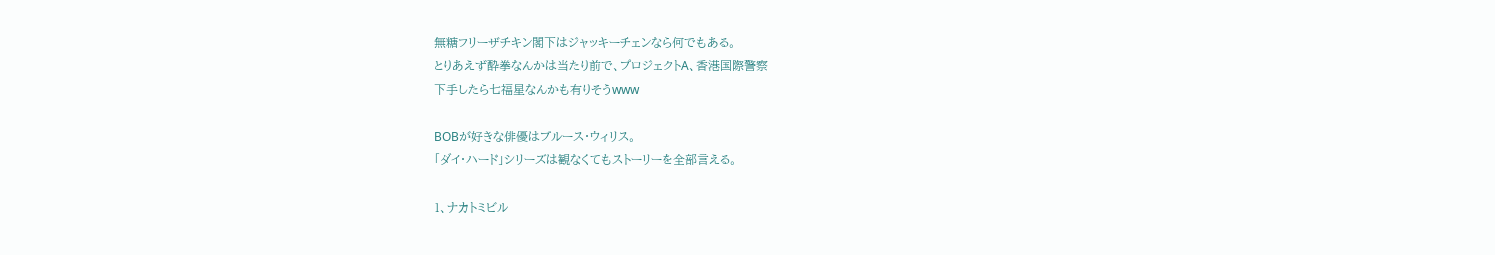無糖フリーザチキン閣下はジャッキーチェンなら何でもある。
とりあえず酔拳なんかは当たり前で、プロジェクトA、香港国際警察
下手したら七福星なんかも有りそうwww

BOBが好きな俳優はブルース・ウィリス。
「ダイ・ハード」シリーズは観なくてもストーリーを全部言える。

1、ナカトミビル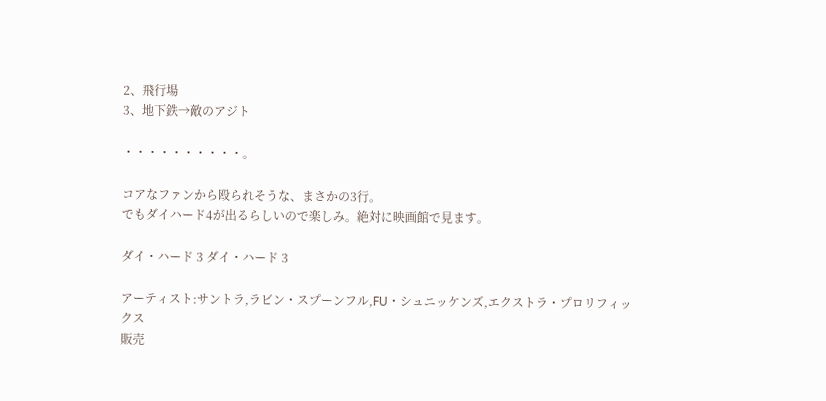2、飛行場
3、地下鉄→敵のアジト

・・・・・・・・・・。

コアなファンから殴られそうな、まさかの3行。
でもダイハード4が出るらしいので楽しみ。絶対に映画館で見ます。

ダイ・ハード 3 ダイ・ハード 3

アーティスト:サントラ,ラビン・スプーンフル,FU・シュニッケンズ,エクストラ・プロリフィックス
販売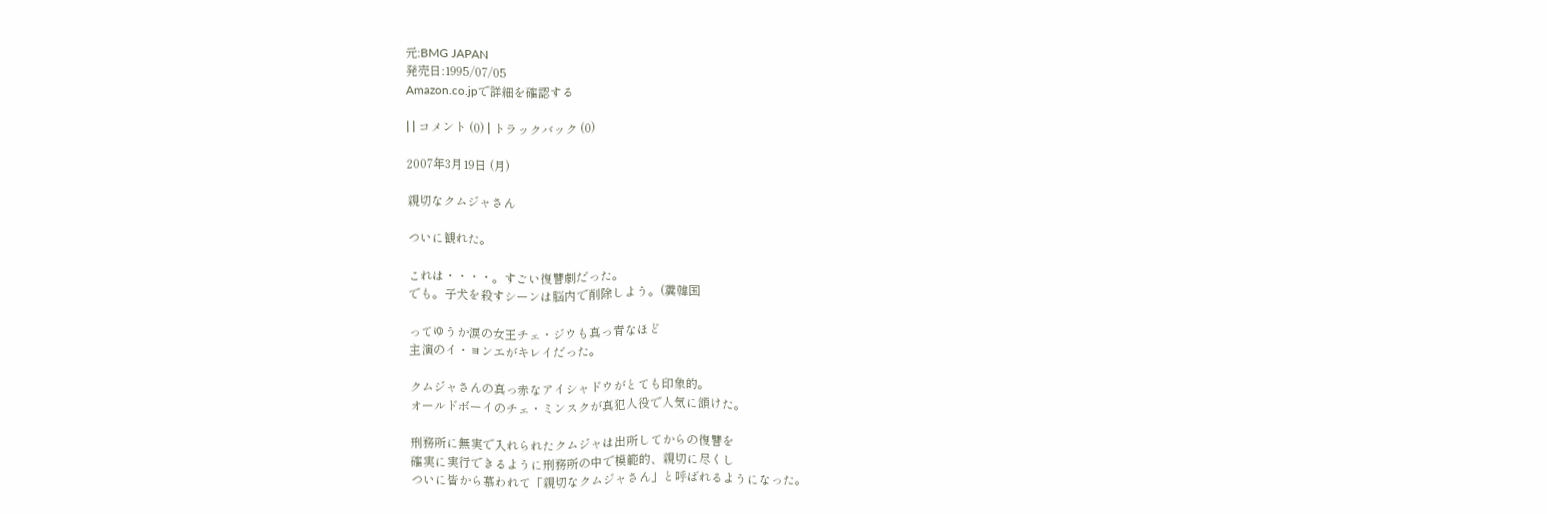元:BMG JAPAN
発売日:1995/07/05
Amazon.co.jpで詳細を確認する

| | コメント (0) | トラックバック (0)

2007年3月19日 (月)

親切なクムジャさん

ついに観れた。

これは・・・・。すごい復讐劇だった。
でも。子犬を殺すシーンは脳内で削除しよう。(糞韓国

ってゆうか涙の女王チェ・ジウも真っ青なほど
主演のイ・ヨンエがキレイだった。

クムジャさんの真っ赤なアイシャドウがとても印象的。
オールドボーイのチェ・ミンスクが真犯人役で人気に頷けた。

刑務所に無実で入れられたクムジャは出所してからの復讐を
確実に実行できるように刑務所の中で模範的、親切に尽くし
ついに皆から慕われて「親切なクムジャさん」と呼ばれるようになった。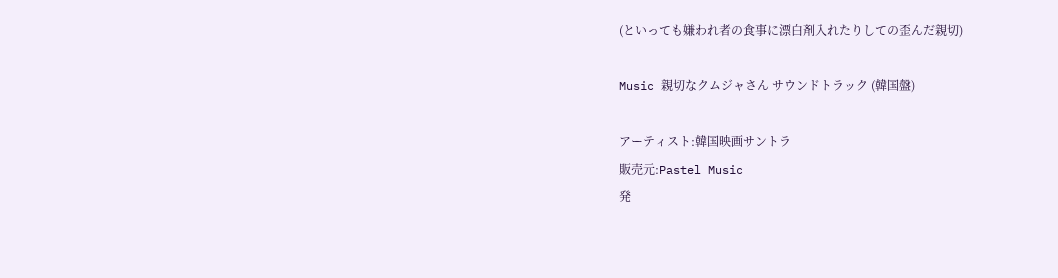(といっても嫌われ者の食事に漂白剤入れたりしての歪んだ親切)

Music 親切なクムジャさん サウンドトラック (韓国盤)

アーティスト:韓国映画サントラ
販売元:Pastel Music
発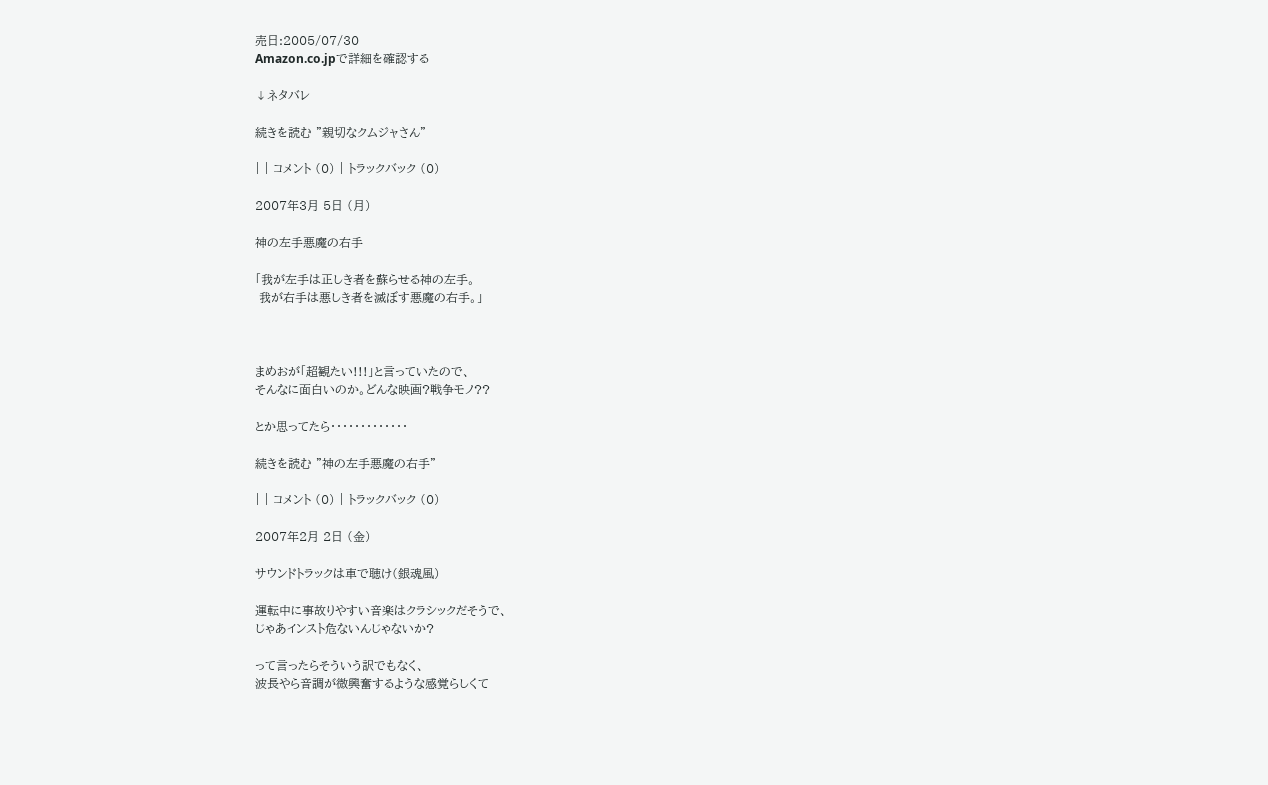売日:2005/07/30
Amazon.co.jpで詳細を確認する

↓ネタバレ

続きを読む "親切なクムジャさん"

| | コメント (0) | トラックバック (0)

2007年3月 5日 (月)

神の左手悪魔の右手

「我が左手は正しき者を蘇らせる神の左手。
 我が右手は悪しき者を滅ぼす悪魔の右手。」



まめおが「超観たい!!!」と言っていたので、
そんなに面白いのか。どんな映画?戦争モノ??

とか思ってたら・・・・・・・・・・・・・

続きを読む "神の左手悪魔の右手"

| | コメント (0) | トラックバック (0)

2007年2月 2日 (金)

サウンドトラックは車で聴け(銀魂風)

運転中に事故りやすい音楽はクラシックだそうで、
じゃあインスト危ないんじゃないか?

って言ったらそういう訳でもなく、
波長やら音調が微興奮するような感覚らしくて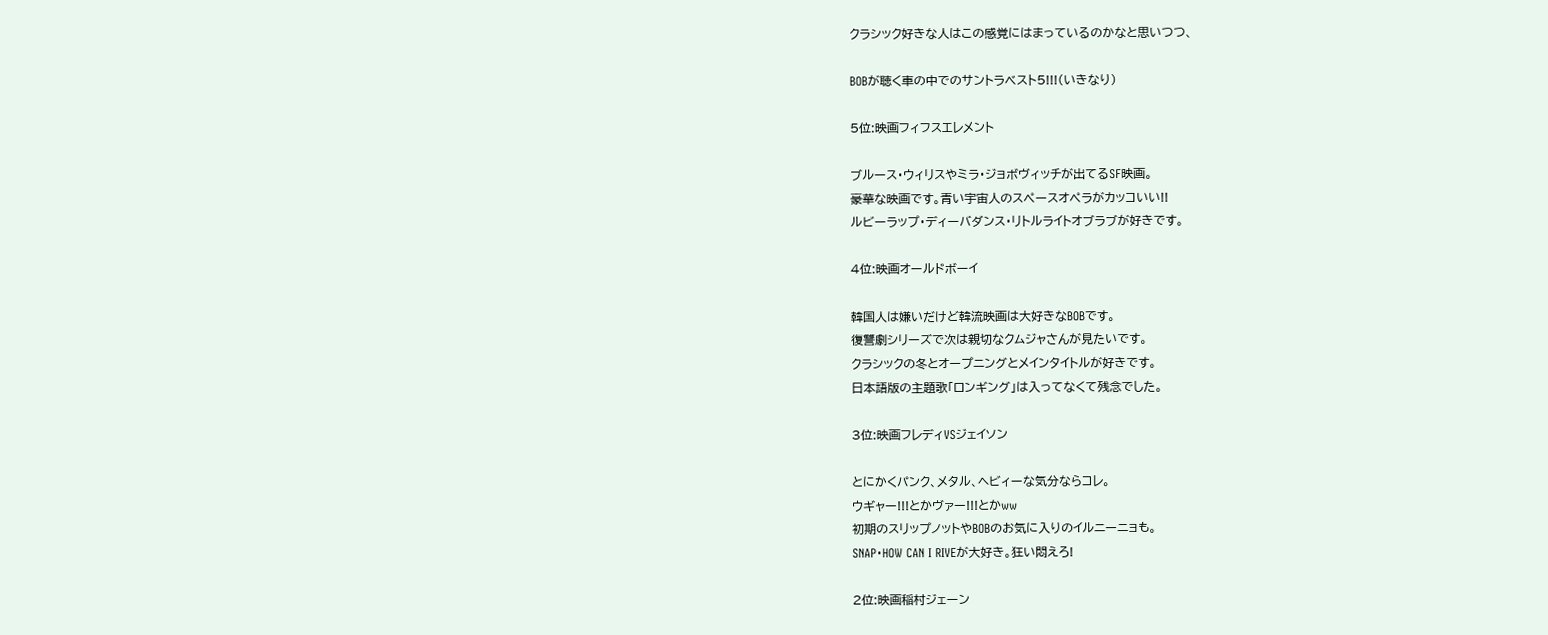クラシック好きな人はこの感覚にはまっているのかなと思いつつ、

BOBが聴く車の中でのサントラベスト5!!!(いきなり)

5位:映画フィフスエレメント

ブルース・ウィリスやミラ・ジョボヴィッチが出てるSF映画。
豪華な映画です。青い宇宙人のスペースオペラがカッコいい!!
ルビーラップ・ディーバダンス・リトルライトオブラブが好きです。

4位:映画オールドボーイ

韓国人は嫌いだけど韓流映画は大好きなBOBです。
復讐劇シリーズで次は親切なクムジャさんが見たいです。
クラシックの冬とオープニングとメインタイトルが好きです。
日本語版の主題歌「ロンギング」は入ってなくて残念でした。

3位:映画フレディVSジェイソン

とにかくパンク、メタル、ヘビィーな気分ならコレ。
ウギャー!!!とかヴァー!!!とかww
初期のスリップノットやBOBのお気に入りのイルニーニョも。
SNAP・HOW CAN I RIVEが大好き。狂い悶えろ!

2位:映画稲村ジェーン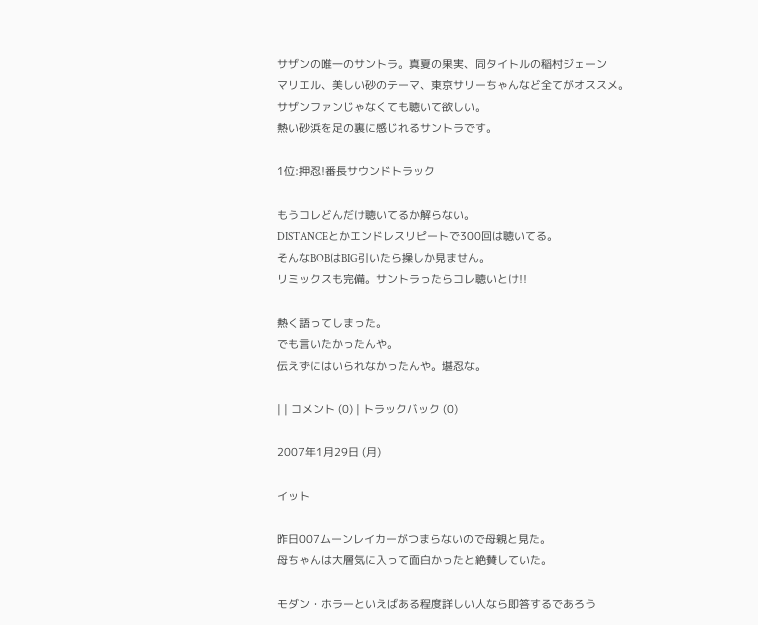サザンの唯一のサントラ。真夏の果実、同タイトルの稲村ジェーン
マリエル、美しい砂のテーマ、東京サリーちゃんなど全てがオススメ。
サザンファンじゃなくても聴いて欲しい。
熱い砂浜を足の裏に感じれるサントラです。

1位:押忍!番長サウンドトラック

もうコレどんだけ聴いてるか解らない。
DISTANCEとかエンドレスリピートで300回は聴いてる。
そんなBOBはBIG引いたら操しか見ません。
リミックスも完備。サントラったらコレ聴いとけ!!

熱く語ってしまった。
でも言いたかったんや。
伝えずにはいられなかったんや。堪忍な。

| | コメント (0) | トラックバック (0)

2007年1月29日 (月)

イット

昨日007ムーンレイカーがつまらないので母親と見た。
母ちゃんは大層気に入って面白かったと絶賛していた。

モダン・ホラーといえばある程度詳しい人なら即答するであろう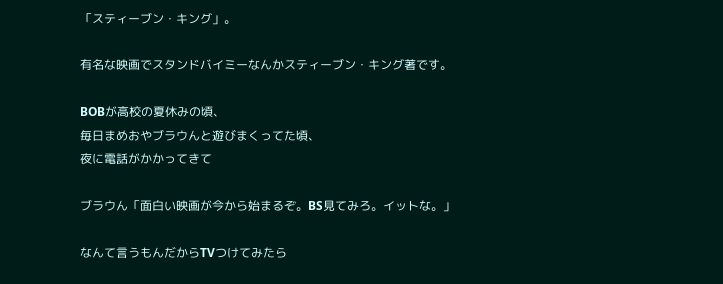「スティーブン・キング」。

有名な映画でスタンドバイミーなんかスティーブン・キング著です。

BOBが高校の夏休みの頃、
毎日まめおやブラウんと遊びまくってた頃、
夜に電話がかかってきて

ブラウん「面白い映画が今から始まるぞ。BS見てみろ。イットな。」

なんて言うもんだからTVつけてみたら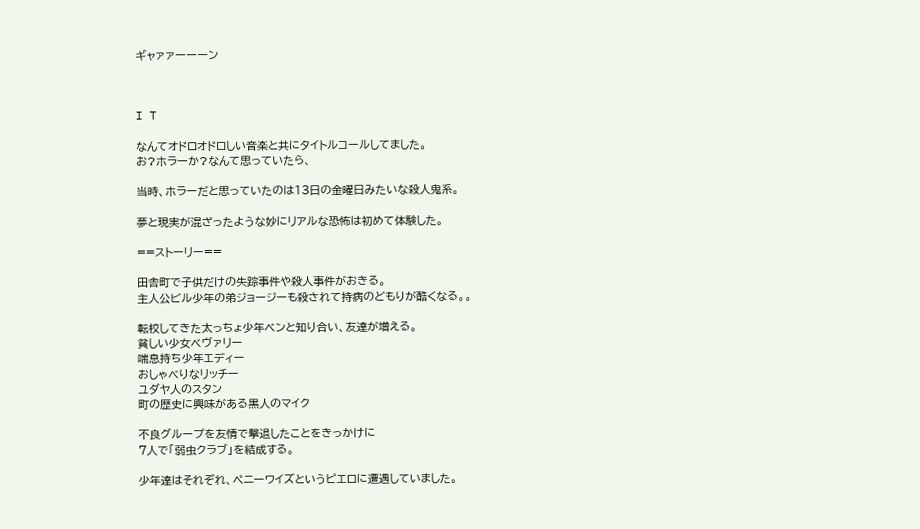ギャァァーーーン



I T

なんてオドロオドロしい音楽と共にタイトルコールしてました。
お?ホラーか?なんて思っていたら、

当時、ホラーだと思っていたのは13日の金曜日みたいな殺人鬼系。

夢と現実が混ざったような妙にリアルな恐怖は初めて体験した。

==ストーリー==

田舎町で子供だけの失踪事件や殺人事件がおきる。
主人公ビル少年の弟ジョージーも殺されて持病のどもりが酷くなる。。

転校してきた太っちょ少年ベンと知り合い、友達が増える。
貧しい少女ベヴァリー
喘息持ち少年エディー
おしゃべりなリッチー
ユダヤ人のスタン
町の歴史に興味がある黒人のマイク

不良グループを友情で撃退したことをきっかけに
7人で「弱虫クラブ」を結成する。

少年達はそれぞれ、ペニーワイズというピエロに遭遇していました。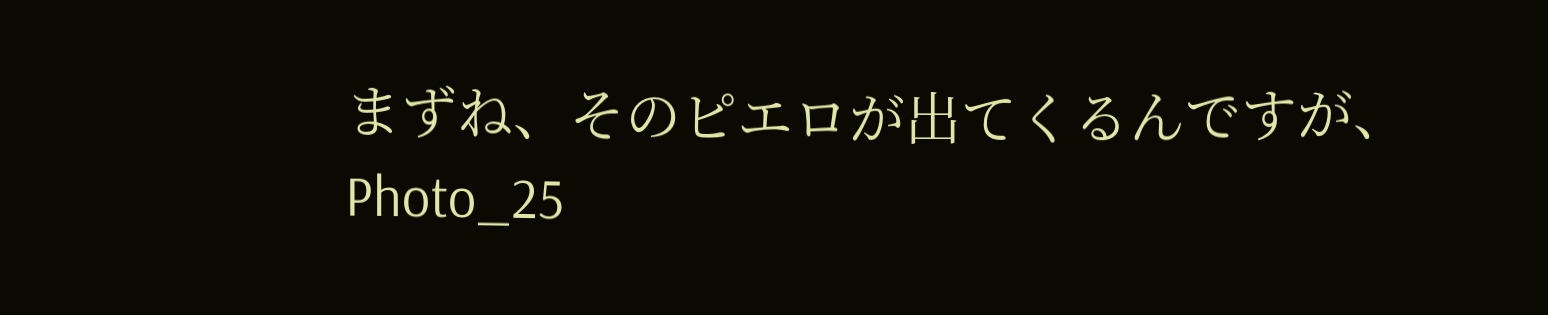まずね、そのピエロが出てくるんですが、
Photo_25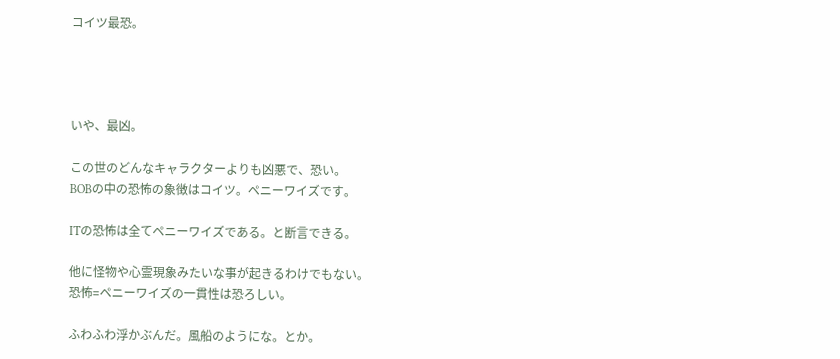コイツ最恐。




いや、最凶。

この世のどんなキャラクターよりも凶悪で、恐い。
BOBの中の恐怖の象徴はコイツ。ペニーワイズです。

ITの恐怖は全てペニーワイズである。と断言できる。

他に怪物や心霊現象みたいな事が起きるわけでもない。
恐怖=ペニーワイズの一貫性は恐ろしい。

ふわふわ浮かぶんだ。風船のようにな。とか。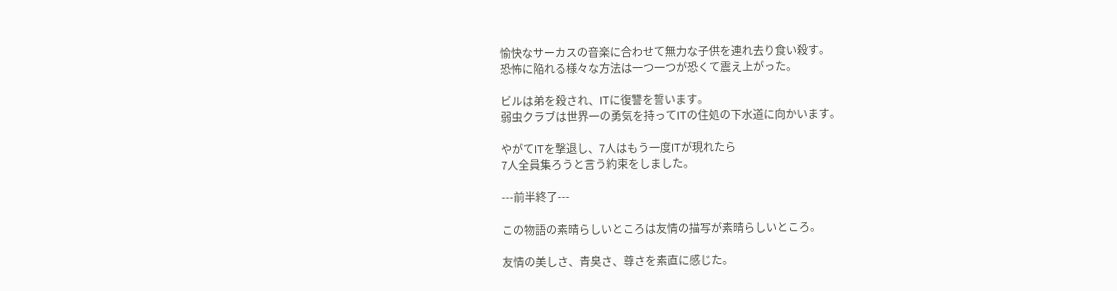愉快なサーカスの音楽に合わせて無力な子供を連れ去り食い殺す。
恐怖に陥れる様々な方法は一つ一つが恐くて震え上がった。

ビルは弟を殺され、ITに復讐を誓います。
弱虫クラブは世界一の勇気を持ってITの住処の下水道に向かいます。

やがてITを撃退し、7人はもう一度ITが現れたら
7人全員集ろうと言う約束をしました。

---前半終了---

この物語の素晴らしいところは友情の描写が素晴らしいところ。

友情の美しさ、青臭さ、尊さを素直に感じた。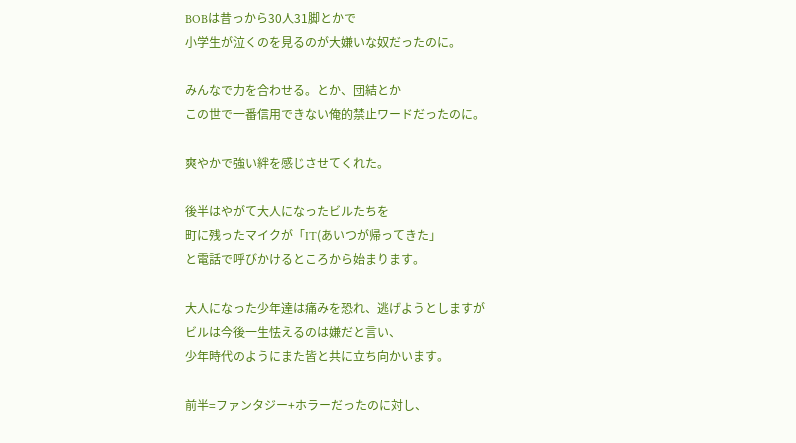BOBは昔っから30人31脚とかで
小学生が泣くのを見るのが大嫌いな奴だったのに。

みんなで力を合わせる。とか、団結とか
この世で一番信用できない俺的禁止ワードだったのに。

爽やかで強い絆を感じさせてくれた。

後半はやがて大人になったビルたちを
町に残ったマイクが「IT(あいつが帰ってきた」
と電話で呼びかけるところから始まります。

大人になった少年達は痛みを恐れ、逃げようとしますが
ビルは今後一生怯えるのは嫌だと言い、
少年時代のようにまた皆と共に立ち向かいます。

前半=ファンタジー+ホラーだったのに対し、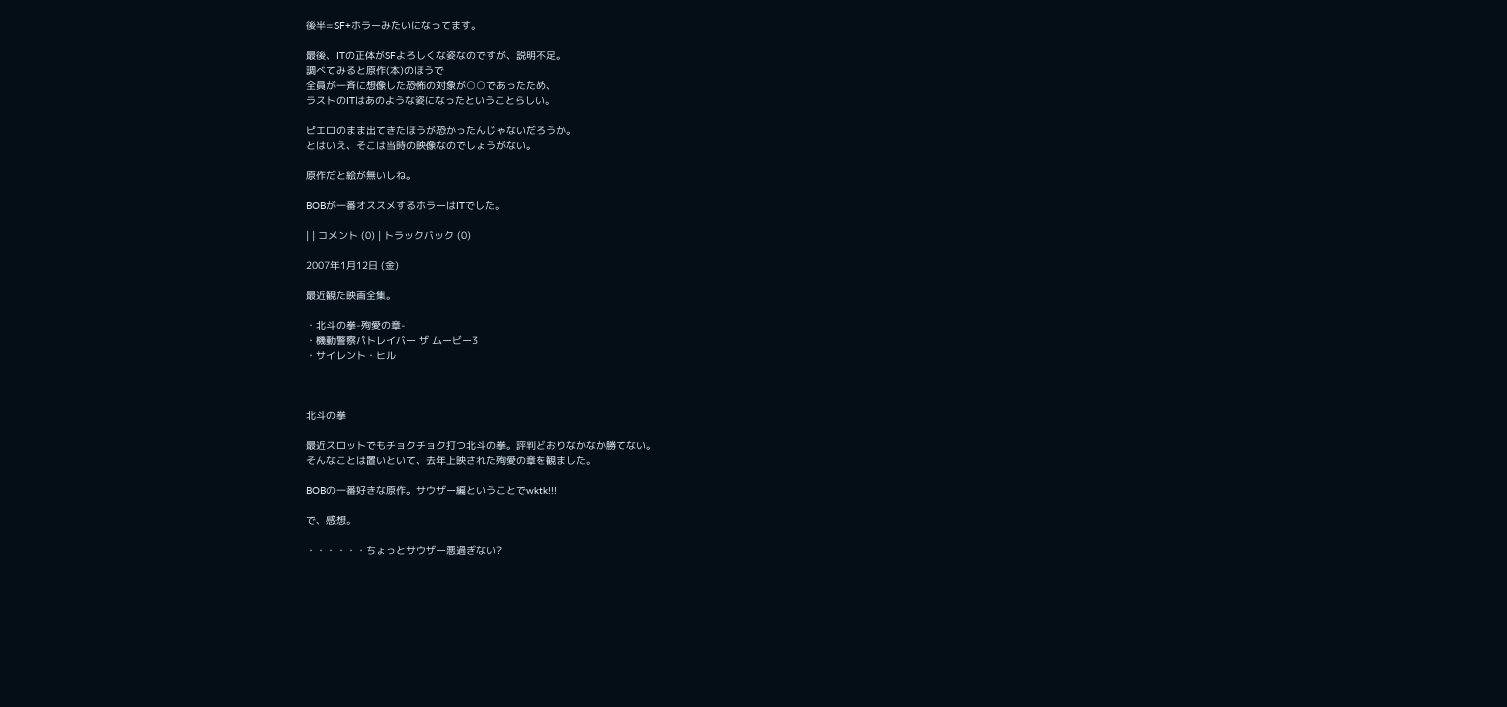後半=SF+ホラーみたいになってます。

最後、ITの正体がSFよろしくな姿なのですが、説明不足。
調べてみると原作(本)のほうで
全員が一斉に想像した恐怖の対象が○○であったため、
ラストのITはあのような姿になったということらしい。

ピエロのまま出てきたほうが恐かったんじゃないだろうか。
とはいえ、そこは当時の映像なのでしょうがない。

原作だと絵が無いしね。

BOBが一番オススメするホラーはITでした。

| | コメント (0) | トラックバック (0)

2007年1月12日 (金)

最近観た映画全集。

・北斗の拳-殉愛の章-
・機動警察パトレイバー ザ ムービー3
・サイレント・ヒル



北斗の拳

最近スロットでもチョクチョク打つ北斗の拳。評判どおりなかなか勝てない。
そんなことは置いといて、去年上映された殉愛の章を観ました。

BOBの一番好きな原作。サウザー編ということでwktk!!!

で、感想。

・・・・・・ちょっとサウザー悪過ぎない?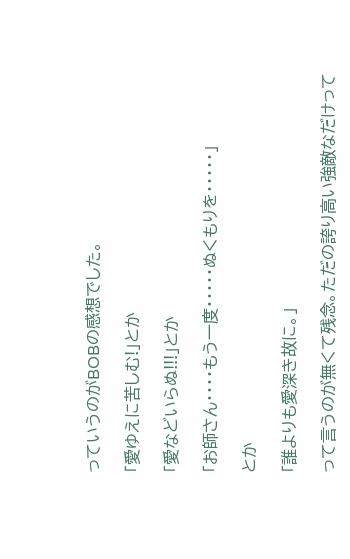っていうのがBOBの感想でした。

「愛ゆえに苦しむ!」とか

「愛などいらぬ!!!」とか

「お師さん・・・・もう一度・・・・・ぬくもりを・・・・・」

とか

「誰よりも愛深き故に。」

って言うのが無くて残念。ただの誇り高い強敵なだけって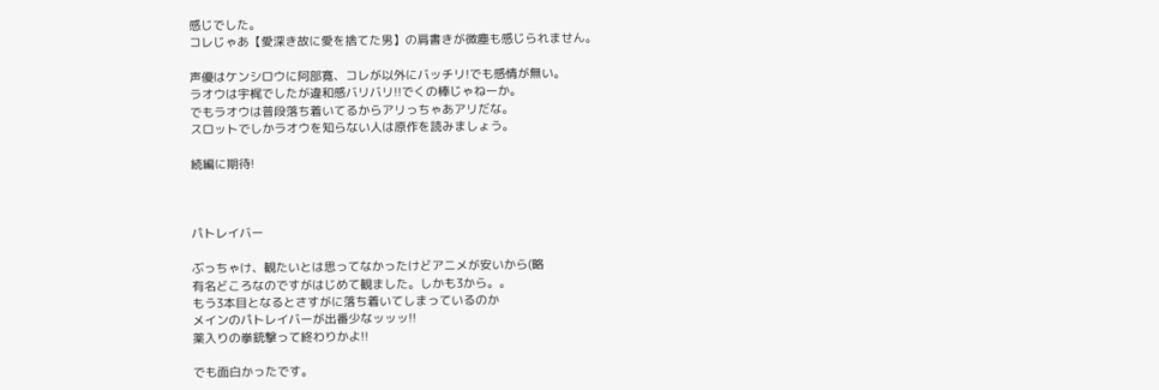感じでした。
コレじゃあ【愛深き故に愛を捨てた男】の肩書きが微塵も感じられません。

声優はケンシロウに阿部寛、コレが以外にバッチリ!でも感情が無い。
ラオウは宇梶でしたが違和感バリバリ!!でくの棒じゃねーか。
でもラオウは普段落ち着いてるからアリっちゃあアリだな。
スロットでしかラオウを知らない人は原作を読みましょう。

続編に期待!



パトレイバー

ぶっちゃけ、観たいとは思ってなかったけどアニメが安いから(略
有名どころなのですがはじめて観ました。しかも3から。。
もう3本目となるとさすがに落ち着いてしまっているのか
メインのパトレイバーが出番少なッッッ!!
薬入りの拳銃撃って終わりかよ!!

でも面白かったです。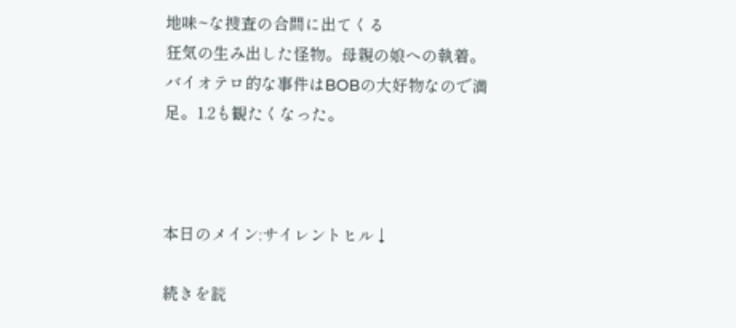地味~な捜査の合間に出てくる
狂気の生み出した怪物。母親の娘への執着。
バイオテロ的な事件はBOBの大好物なので満足。1.2も観たくなった。



本日のメイン:サイレントヒル↓

続きを読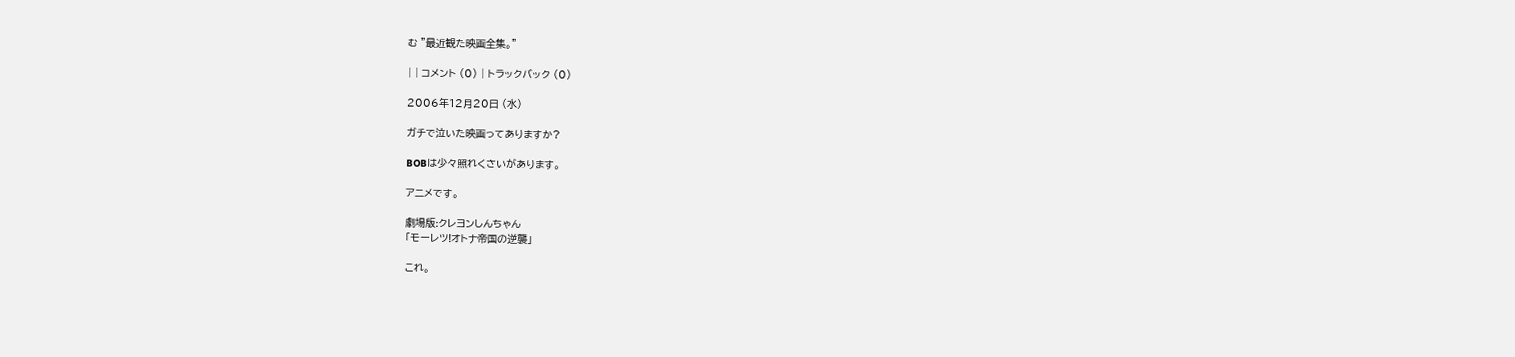む "最近観た映画全集。"

| | コメント (0) | トラックバック (0)

2006年12月20日 (水)

ガチで泣いた映画ってありますか?

BOBは少々照れくさいがあります。

アニメです。

劇場版:クレヨンしんちゃん
「モーレツ!オトナ帝国の逆襲」

これ。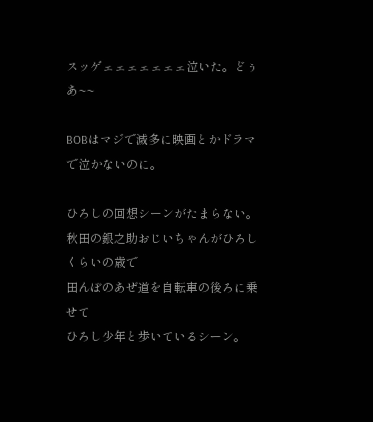スッゲェェェェェェェ泣いた。どぅあ~~

BOBはマジで滅多に映画とかドラマで泣かないのに。

ひろしの回想シーンがたまらない。
秋田の銀之助おじいちゃんがひろしくらいの歳で
田んぼのあぜ道を自転車の後ろに乗せて
ひろし少年と歩いているシーン。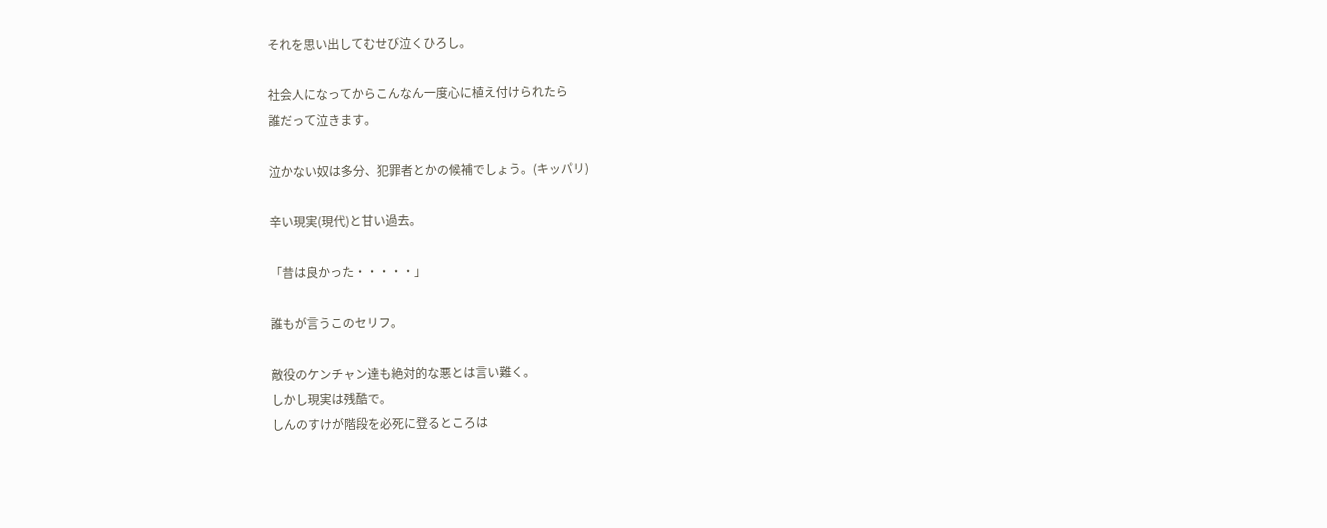それを思い出してむせび泣くひろし。

社会人になってからこんなん一度心に植え付けられたら
誰だって泣きます。

泣かない奴は多分、犯罪者とかの候補でしょう。(キッパリ)

辛い現実(現代)と甘い過去。

「昔は良かった・・・・・」

誰もが言うこのセリフ。

敵役のケンチャン達も絶対的な悪とは言い難く。
しかし現実は残酷で。
しんのすけが階段を必死に登るところは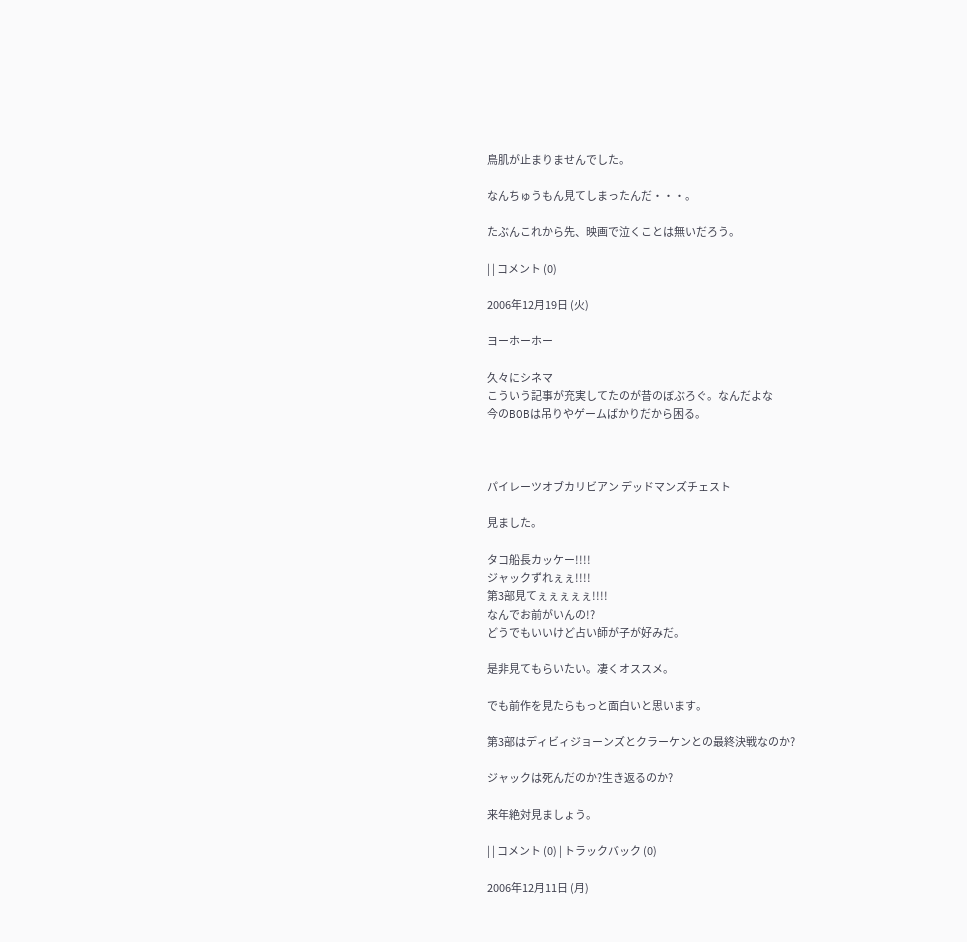鳥肌が止まりませんでした。

なんちゅうもん見てしまったんだ・・・。

たぶんこれから先、映画で泣くことは無いだろう。

| | コメント (0)

2006年12月19日 (火)

ヨーホーホー

久々にシネマ
こういう記事が充実してたのが昔のぼぶろぐ。なんだよな
今のBOBは吊りやゲームばかりだから困る。



パイレーツオブカリビアン デッドマンズチェスト

見ました。

タコ船長カッケー!!!!
ジャックずれぇぇ!!!!
第3部見てぇぇぇぇぇ!!!!
なんでお前がいんの!?
どうでもいいけど占い師が子が好みだ。

是非見てもらいたい。凄くオススメ。

でも前作を見たらもっと面白いと思います。

第3部はディビィジョーンズとクラーケンとの最終決戦なのか?

ジャックは死んだのか?生き返るのか?

来年絶対見ましょう。

| | コメント (0) | トラックバック (0)

2006年12月11日 (月)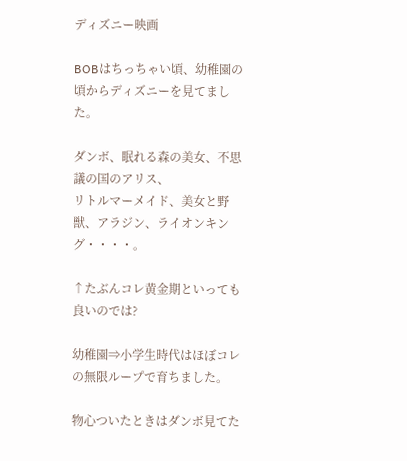ディズニー映画

BOBはちっちゃい頃、幼稚園の頃からディズニーを見てました。

ダンボ、眠れる森の美女、不思議の国のアリス、
リトルマーメイド、美女と野獣、アラジン、ライオンキング・・・・。

↑たぶんコレ黄金期といっても良いのでは?

幼稚園⇒小学生時代はほぼコレの無限ループで育ちました。

物心ついたときはダンボ見てた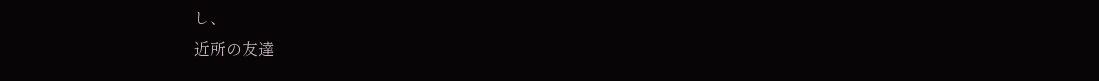し、
近所の友達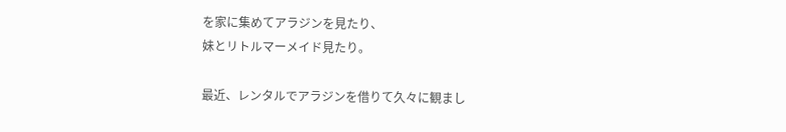を家に集めてアラジンを見たり、
妹とリトルマーメイド見たり。

最近、レンタルでアラジンを借りて久々に観まし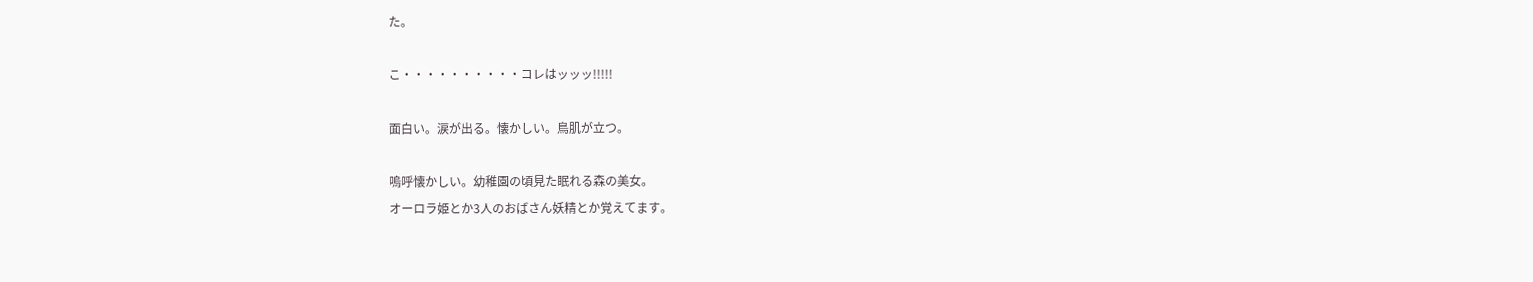た。

こ・・・・・・・・・・コレはッッッ!!!!!

面白い。涙が出る。懐かしい。鳥肌が立つ。

嗚呼懐かしい。幼稚園の頃見た眠れる森の美女。
オーロラ姫とか3人のおばさん妖精とか覚えてます。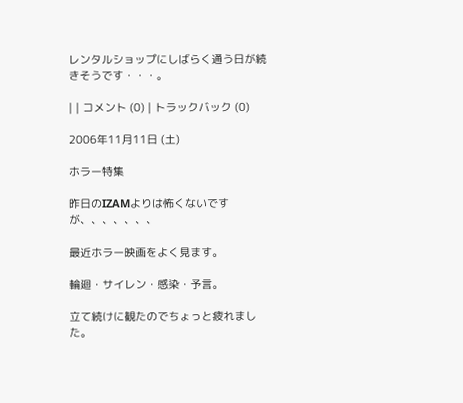レンタルショップにしばらく通う日が続きそうです・・・。

| | コメント (0) | トラックバック (0)

2006年11月11日 (土)

ホラー特集

昨日のIZAMよりは怖くないですが、、、、、、、

最近ホラー映画をよく見ます。

輪廻・サイレン・感染・予言。

立て続けに観たのでちょっと疲れました。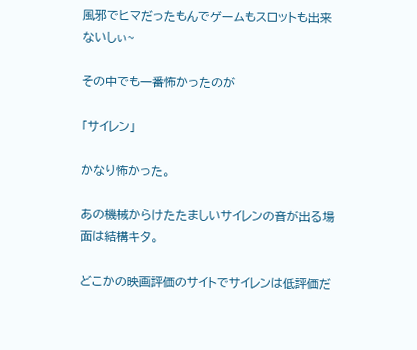風邪でヒマだったもんでゲームもスロットも出来ないしぃ~

その中でも一番怖かったのが

「サイレン」

かなり怖かった。

あの機械からけたたましいサイレンの音が出る場面は結構キタ。

どこかの映画評価のサイトでサイレンは低評価だ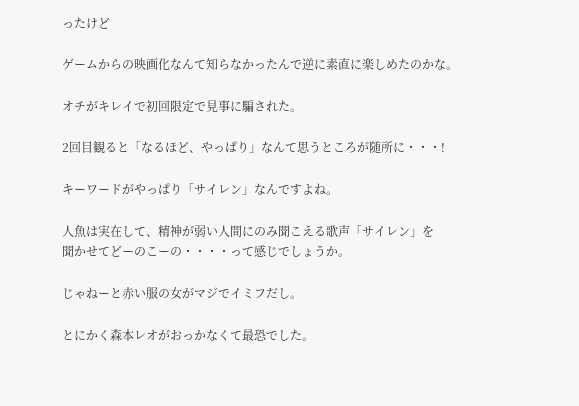ったけど

ゲームからの映画化なんて知らなかったんで逆に素直に楽しめたのかな。

オチがキレイで初回限定で見事に騙された。

2回目観ると「なるほど、やっぱり」なんて思うところが随所に・・・!

キーワードがやっぱり「サイレン」なんですよね。

人魚は実在して、精神が弱い人間にのみ聞こえる歌声「サイレン」を
聞かせてどーのこーの・・・・って感じでしょうか。

じゃねーと赤い服の女がマジでイミフだし。

とにかく森本レオがおっかなくて最恐でした。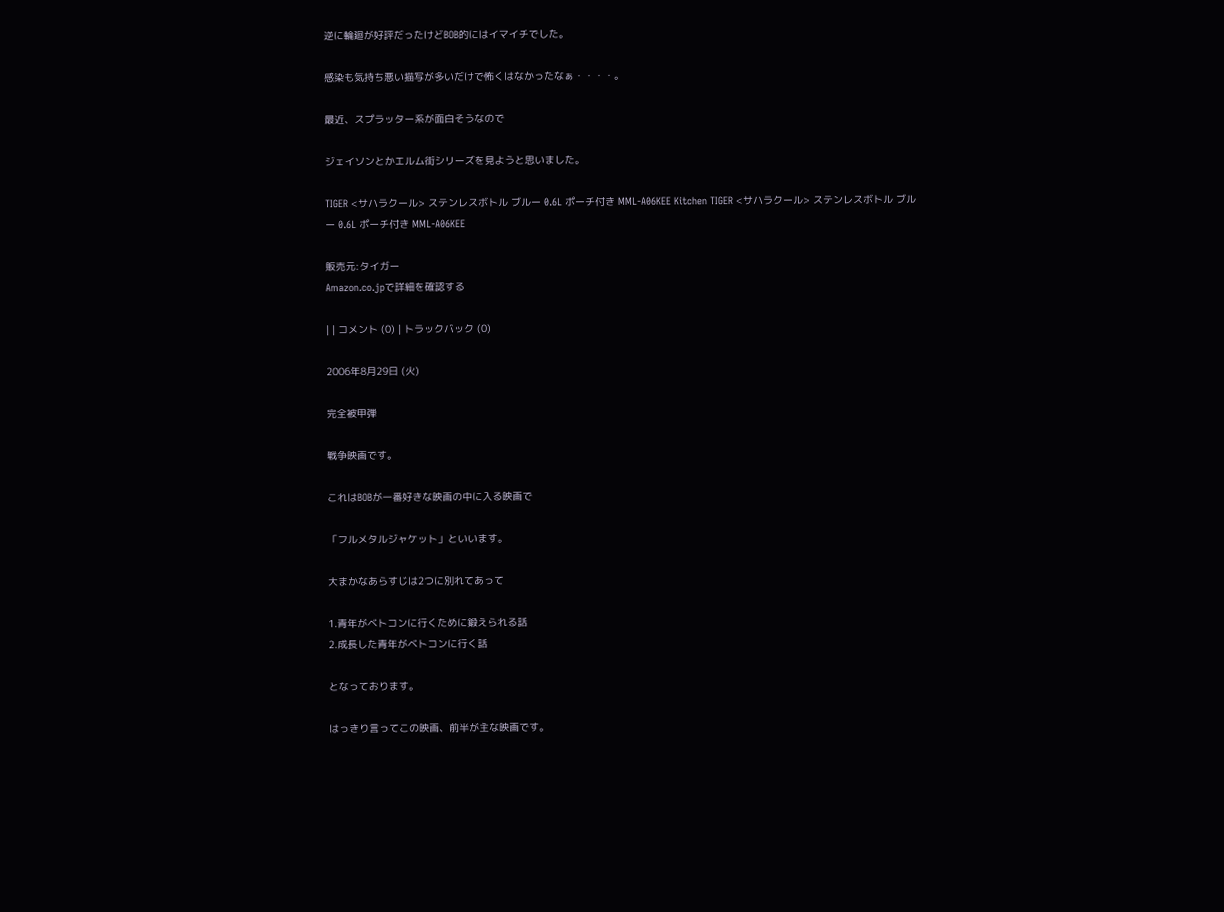逆に輪廻が好評だったけどBOB的にはイマイチでした。

感染も気持ち悪い描写が多いだけで怖くはなかったなぁ・・・・。

最近、スプラッター系が面白そうなので

ジェイソンとかエルム街シリーズを見ようと思いました。

TIGER <サハラクール> ステンレスボトル ブルー 0.6L ポーチ付き MML-A06KEE Kitchen TIGER <サハラクール> ステンレスボトル ブルー 0.6L ポーチ付き MML-A06KEE

販売元:タイガー
Amazon.co.jpで詳細を確認する

| | コメント (0) | トラックバック (0)

2006年8月29日 (火)

完全被甲弾

戦争映画です。

これはBOBが一番好きな映画の中に入る映画で

「フルメタルジャケット」といいます。

大まかなあらすじは2つに別れてあって

1.青年がベトコンに行くために鍛えられる話
2.成長した青年がベトコンに行く話

となっております。

はっきり言ってこの映画、前半が主な映画です。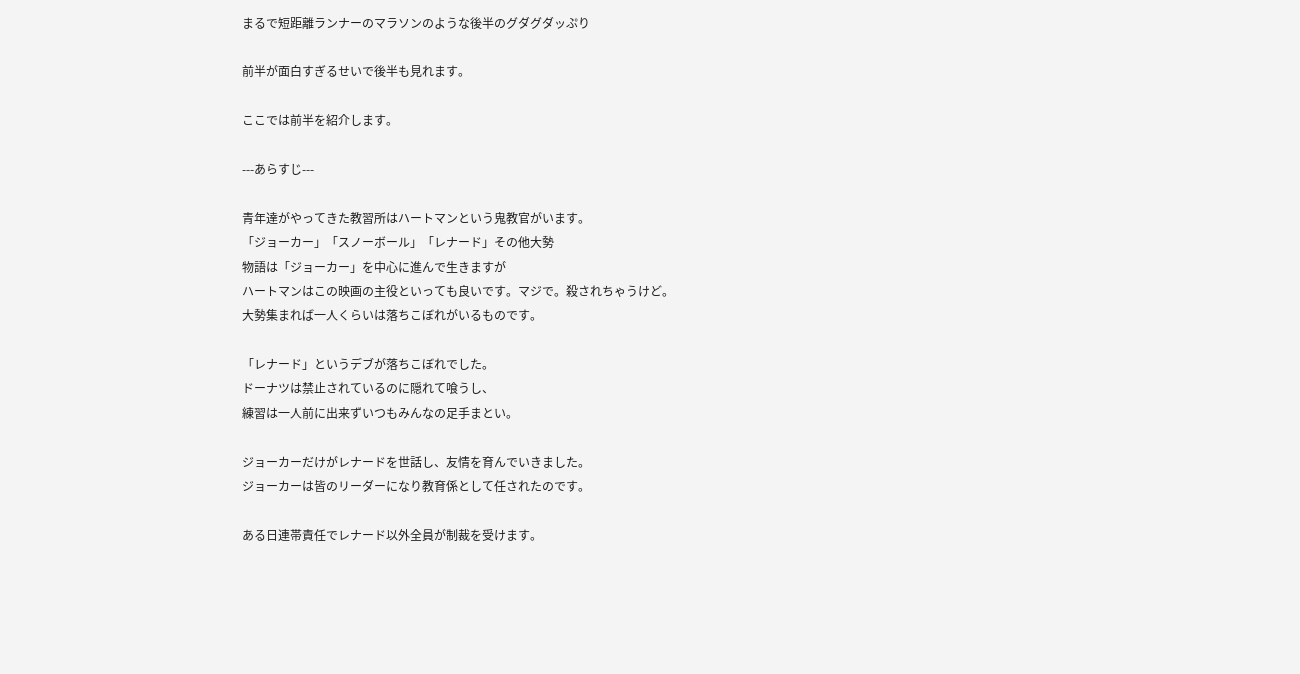まるで短距離ランナーのマラソンのような後半のグダグダッぷり

前半が面白すぎるせいで後半も見れます。

ここでは前半を紹介します。

---あらすじ---

青年達がやってきた教習所はハートマンという鬼教官がいます。
「ジョーカー」「スノーボール」「レナード」その他大勢
物語は「ジョーカー」を中心に進んで生きますが
ハートマンはこの映画の主役といっても良いです。マジで。殺されちゃうけど。
大勢集まれば一人くらいは落ちこぼれがいるものです。

「レナード」というデブが落ちこぼれでした。
ドーナツは禁止されているのに隠れて喰うし、
練習は一人前に出来ずいつもみんなの足手まとい。

ジョーカーだけがレナードを世話し、友情を育んでいきました。
ジョーカーは皆のリーダーになり教育係として任されたのです。

ある日連帯責任でレナード以外全員が制裁を受けます。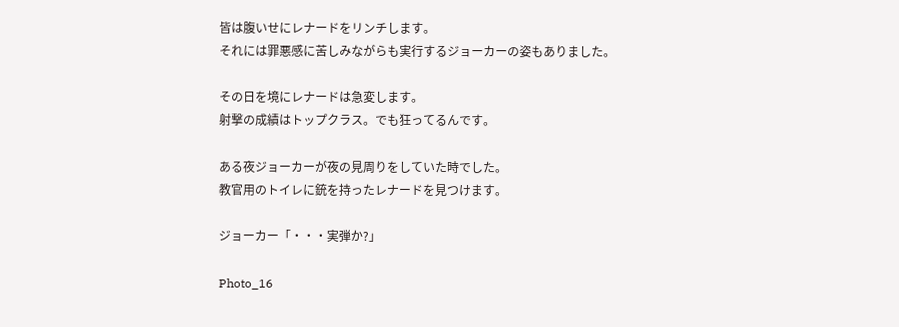皆は腹いせにレナードをリンチします。
それには罪悪感に苦しみながらも実行するジョーカーの姿もありました。

その日を境にレナードは急変します。
射撃の成績はトップクラス。でも狂ってるんです。

ある夜ジョーカーが夜の見周りをしていた時でした。
教官用のトイレに銃を持ったレナードを見つけます。

ジョーカー「・・・実弾か?」

Photo_16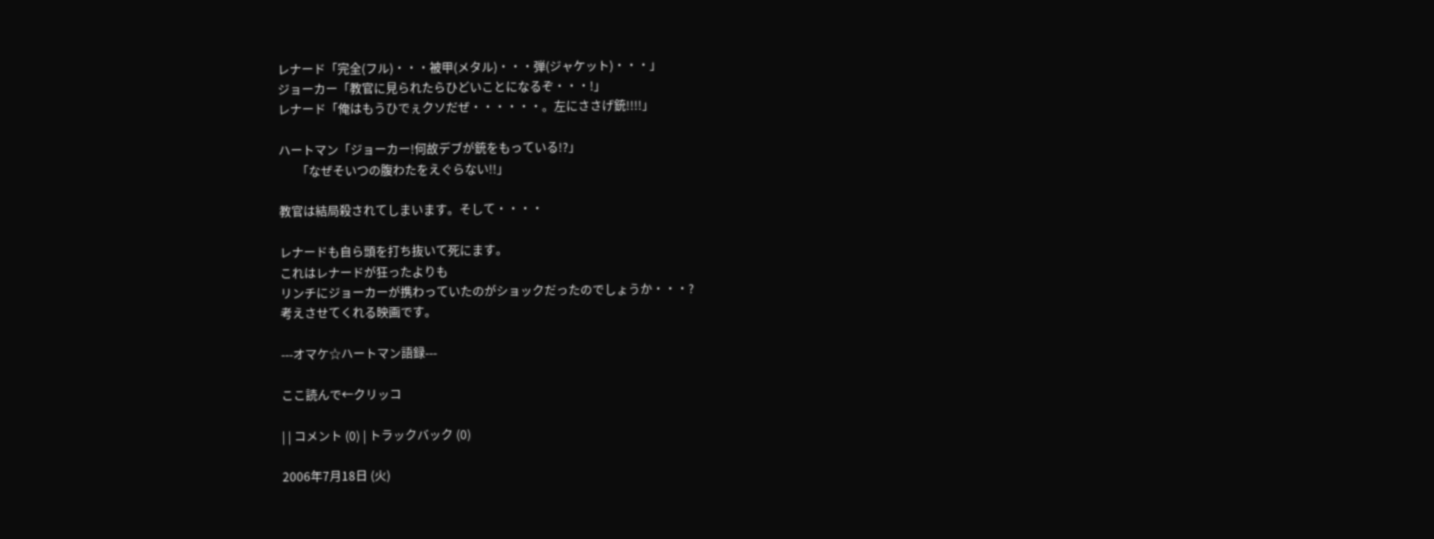レナード「完全(フル)・・・被甲(メタル)・・・弾(ジャケット)・・・」
ジョーカー「教官に見られたらひどいことになるぞ・・・!」
レナード「俺はもうひでぇクソだぜ・・・・・・。左にささげ銃!!!!」

ハートマン「ジョーカー!何故デブが銃をもっている!?」
      「なぜそいつの腹わたをえぐらない!!」

教官は結局殺されてしまいます。そして・・・・

レナードも自ら頭を打ち抜いて死にます。
これはレナードが狂ったよりも
リンチにジョーカーが携わっていたのがショックだったのでしょうか・・・?
考えさせてくれる映画です。

---オマケ☆ハートマン語録---

ここ読んで←クリッコ

| | コメント (0) | トラックバック (0)

2006年7月18日 (火)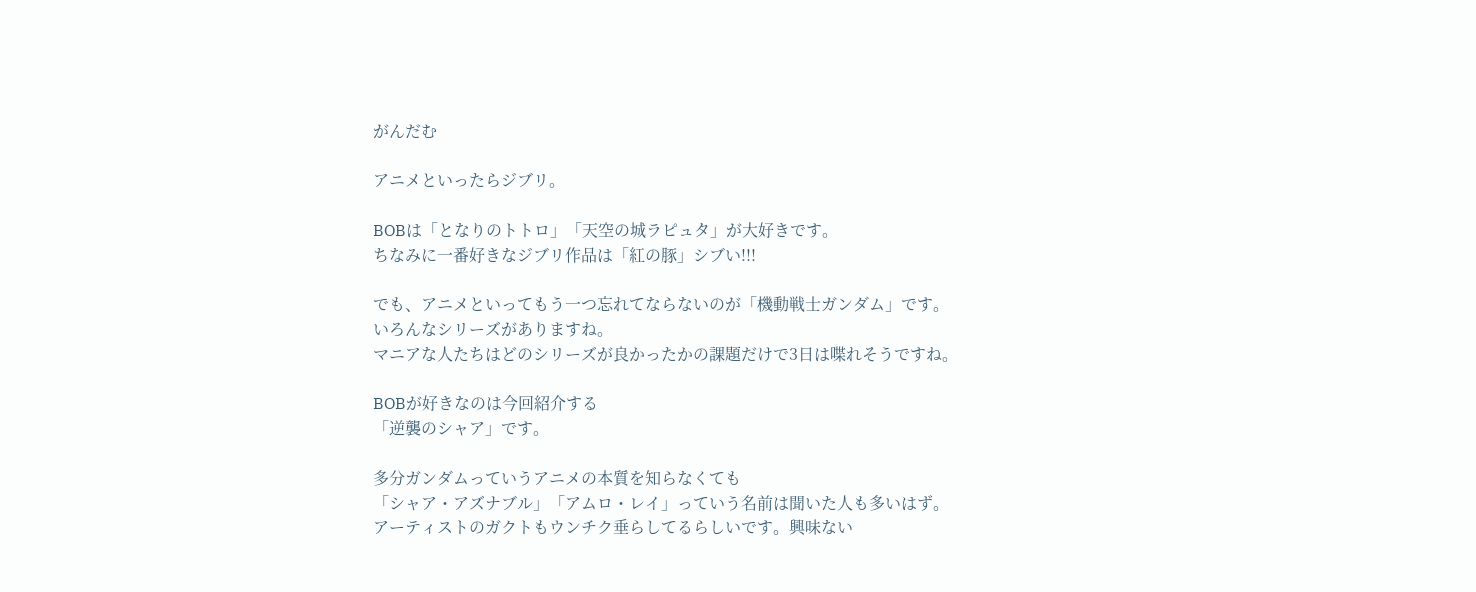がんだむ

アニメといったらジブリ。

BOBは「となりのトトロ」「天空の城ラピュタ」が大好きです。
ちなみに一番好きなジブリ作品は「紅の豚」シブい!!!

でも、アニメといってもう一つ忘れてならないのが「機動戦士ガンダム」です。
いろんなシリーズがありますね。
マニアな人たちはどのシリーズが良かったかの課題だけで3日は喋れそうですね。

BOBが好きなのは今回紹介する
「逆襲のシャア」です。

多分ガンダムっていうアニメの本質を知らなくても
「シャア・アズナブル」「アムロ・レイ」っていう名前は聞いた人も多いはず。
アーティストのガクトもウンチク垂らしてるらしいです。興味ない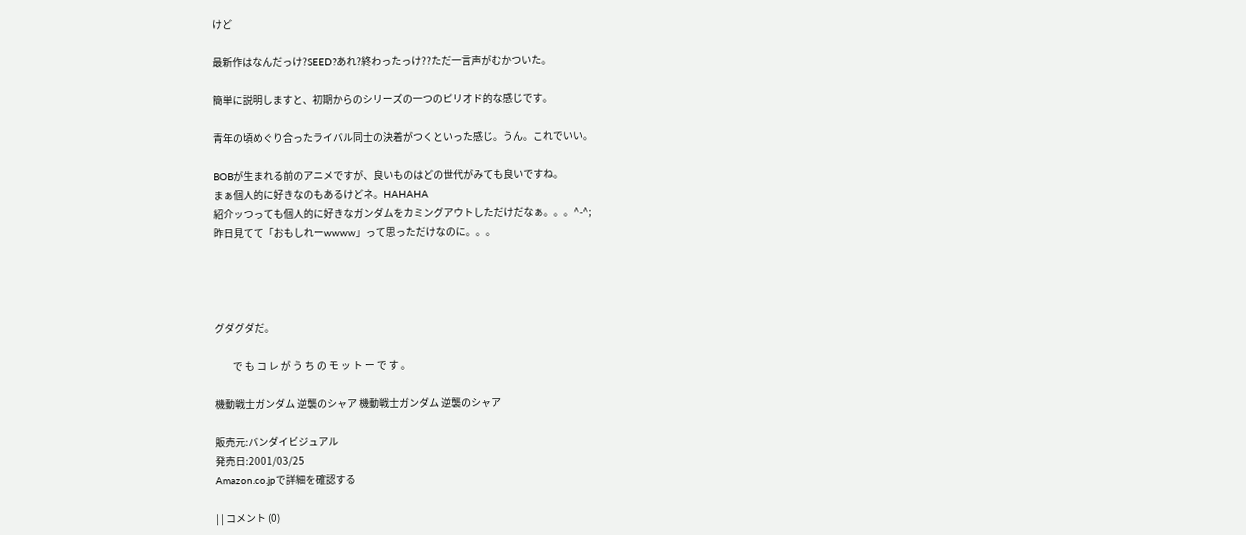けど

最新作はなんだっけ?SEED?あれ?終わったっけ??ただ一言声がむかついた。

簡単に説明しますと、初期からのシリーズの一つのピリオド的な感じです。

青年の頃めぐり合ったライバル同士の決着がつくといった感じ。うん。これでいい。

BOBが生まれる前のアニメですが、良いものはどの世代がみても良いですね。
まぁ個人的に好きなのもあるけどネ。HAHAHA
紹介ッつっても個人的に好きなガンダムをカミングアウトしただけだなぁ。。。^-^;
昨日見てて「おもしれーwwww」って思っただけなのに。。。




グダグダだ。

         で も コ レ が う ち の モ ッ ト ー で す 。

機動戦士ガンダム 逆襲のシャア 機動戦士ガンダム 逆襲のシャア

販売元:バンダイビジュアル
発売日:2001/03/25
Amazon.co.jpで詳細を確認する

| | コメント (0)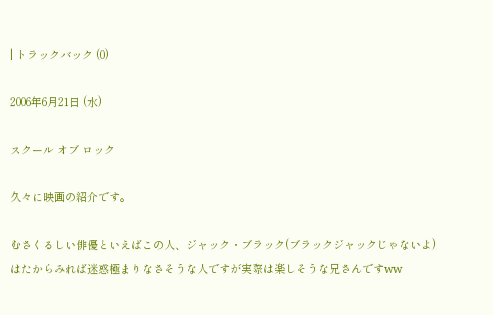| トラックバック (0)

2006年6月21日 (水)

スクール オブ ロック

久々に映画の紹介です。

むさくるしい俳優といえばこの人、ジャック・ブラック(ブラックジャックじゃないよ)
はたからみれば迷惑極まりなさそうな人ですが実際は楽しそうな兄さんですww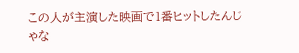この人が主演した映画で1番ヒットしたんじゃな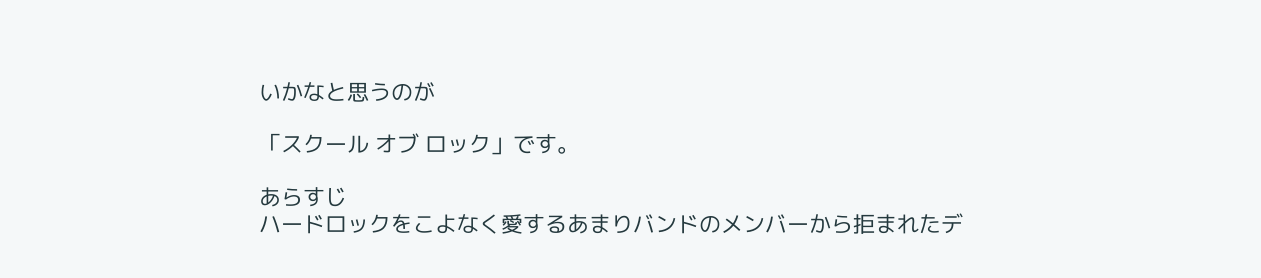いかなと思うのが

「スクール オブ ロック」です。

あらすじ
ハードロックをこよなく愛するあまりバンドのメンバーから拒まれたデ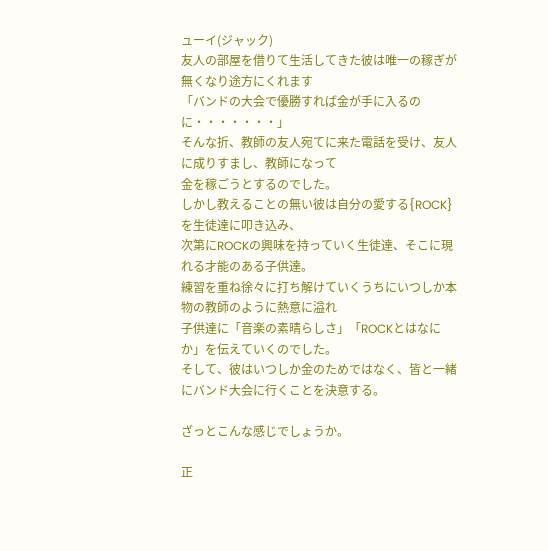ューイ(ジャック)
友人の部屋を借りて生活してきた彼は唯一の稼ぎが無くなり途方にくれます
「バンドの大会で優勝すれば金が手に入るのに・・・・・・・」
そんな折、教師の友人宛てに来た電話を受け、友人に成りすまし、教師になって
金を稼ごうとするのでした。
しかし教えることの無い彼は自分の愛する{ROCK}を生徒達に叩き込み、
次第にROCKの興味を持っていく生徒達、そこに現れる才能のある子供達。
練習を重ね徐々に打ち解けていくうちにいつしか本物の教師のように熱意に溢れ
子供達に「音楽の素晴らしさ」「ROCKとはなにか」を伝えていくのでした。
そして、彼はいつしか金のためではなく、皆と一緒にバンド大会に行くことを決意する。

ざっとこんな感じでしょうか。

正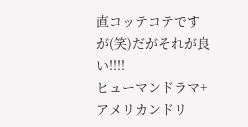直コッテコテですが(笑)だがそれが良い!!!!
ヒューマンドラマ+アメリカンドリ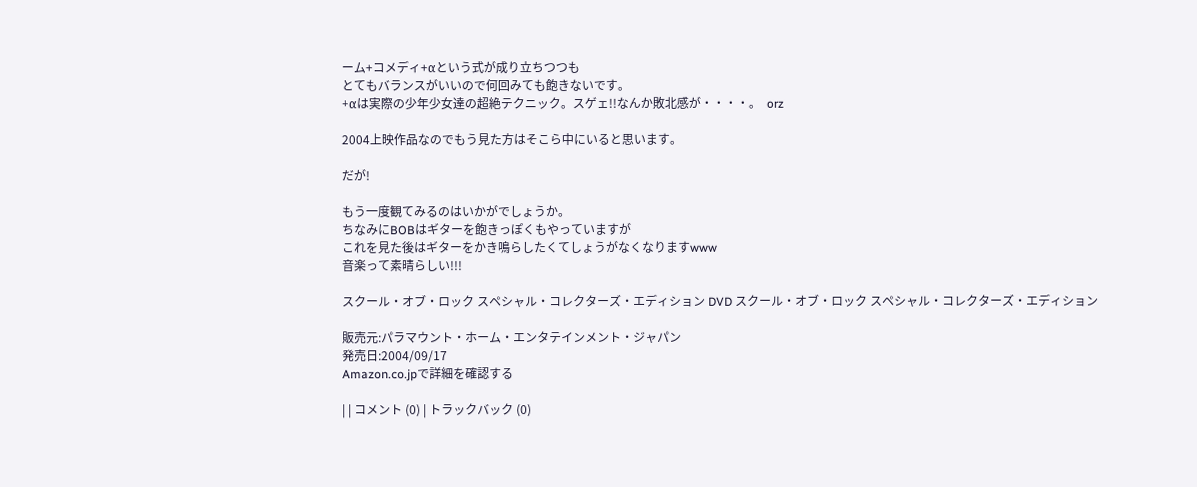ーム+コメディ+αという式が成り立ちつつも
とてもバランスがいいので何回みても飽きないです。
+αは実際の少年少女達の超絶テクニック。スゲェ!!なんか敗北感が・・・・。  orz

2004上映作品なのでもう見た方はそこら中にいると思います。

だが!

もう一度観てみるのはいかがでしょうか。
ちなみにBOBはギターを飽きっぽくもやっていますが
これを見た後はギターをかき鳴らしたくてしょうがなくなりますwww
音楽って素晴らしい!!!

スクール・オブ・ロック スペシャル・コレクターズ・エディション DVD スクール・オブ・ロック スペシャル・コレクターズ・エディション

販売元:パラマウント・ホーム・エンタテインメント・ジャパン
発売日:2004/09/17
Amazon.co.jpで詳細を確認する

| | コメント (0) | トラックバック (0)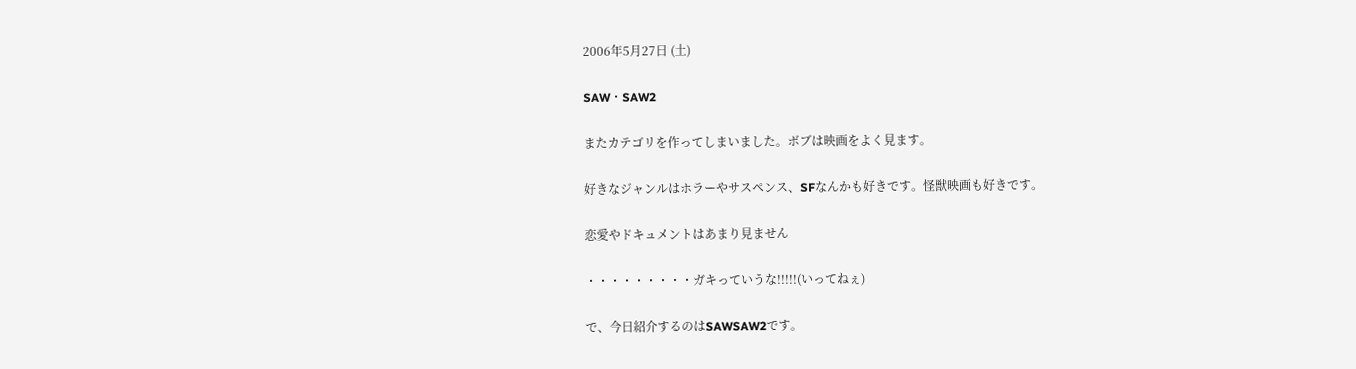2006年5月27日 (土)

SAW・SAW2

またカテゴリを作ってしまいました。ボブは映画をよく見ます。

好きなジャンルはホラーやサスペンス、SFなんかも好きです。怪獣映画も好きです。

恋愛やドキュメントはあまり見ません

・・・・・・・・・ガキっていうな!!!!!(いってねぇ)

で、今日紹介するのはSAWSAW2です。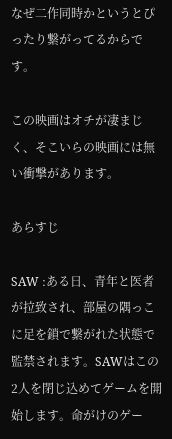なぜ二作同時かというとぴったり繋がってるからです。

この映画はオチが凄まじく、そこいらの映画には無い衝撃があります。

あらすじ

SAW :ある日、青年と医者が拉致され、部屋の隅っこに足を鎖で繋がれた状態で監禁されます。SAWはこの2人を閉じ込めてゲームを開始します。命がけのゲー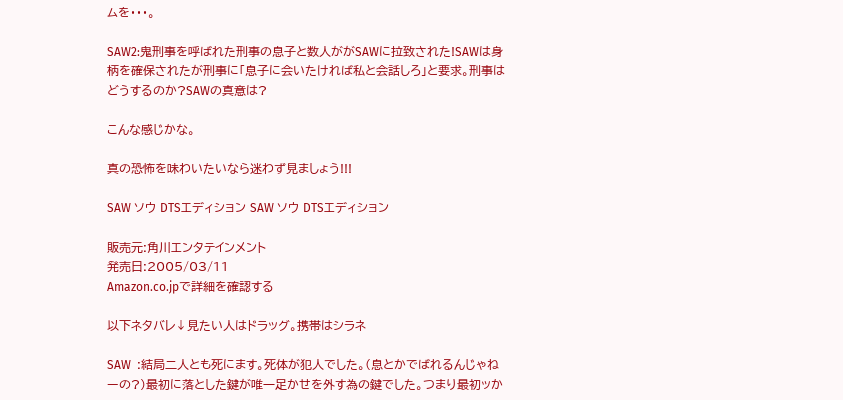ムを・・・。

SAW2:鬼刑事を呼ばれた刑事の息子と数人ががSAWに拉致された!SAWは身柄を確保されたが刑事に「息子に会いたければ私と会話しろ」と要求。刑事はどうするのか?SAWの真意は?

こんな感じかな。

真の恐怖を味わいたいなら迷わず見ましょう!!!

SAW ソウ DTSエディション SAW ソウ DTSエディション

販売元:角川エンタテインメント
発売日:2005/03/11
Amazon.co.jpで詳細を確認する

以下ネタバレ↓見たい人はドラッグ。携帯はシラネ

SAW  :結局二人とも死にます。死体が犯人でした。(息とかでばれるんじゃねーの?)最初に落とした鍵が唯一足かせを外す為の鍵でした。つまり最初ッか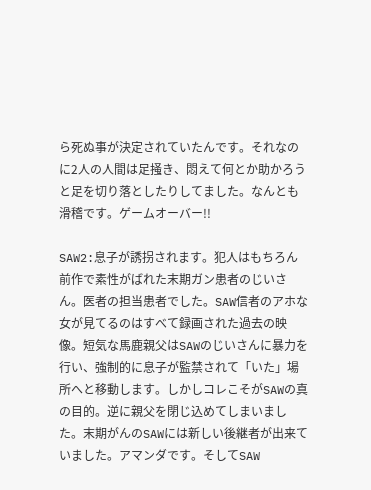ら死ぬ事が決定されていたんです。それなのに2人の人間は足掻き、悶えて何とか助かろうと足を切り落としたりしてました。なんとも滑稽です。ゲームオーバー!!

SAW2:息子が誘拐されます。犯人はもちろん前作で素性がばれた末期ガン患者のじいさん。医者の担当患者でした。SAW信者のアホな女が見てるのはすべて録画された過去の映像。短気な馬鹿親父はSAWのじいさんに暴力を行い、強制的に息子が監禁されて「いた」場所へと移動します。しかしコレこそがSAWの真の目的。逆に親父を閉じ込めてしまいました。末期がんのSAWには新しい後継者が出来ていました。アマンダです。そしてSAW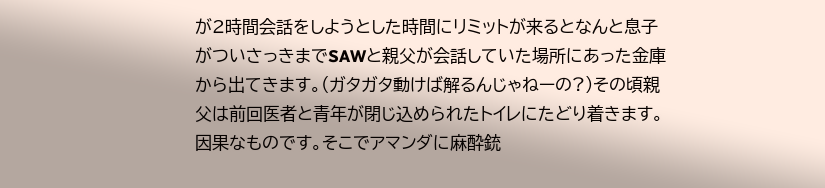が2時間会話をしようとした時間にリミットが来るとなんと息子がついさっきまでSAWと親父が会話していた場所にあった金庫から出てきます。(ガタガタ動けば解るんじゃねーの?)その頃親父は前回医者と青年が閉じ込められたトイレにたどり着きます。因果なものです。そこでアマンダに麻酔銃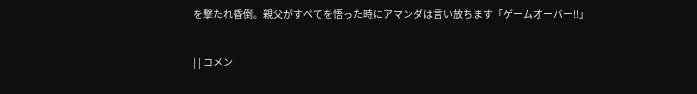を撃たれ昏倒。親父がすべてを悟った時にアマンダは言い放ちます「ゲームオーバー!!」

| | コメン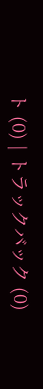ト (0) | トラックバック (0)